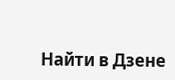Найти в Дзене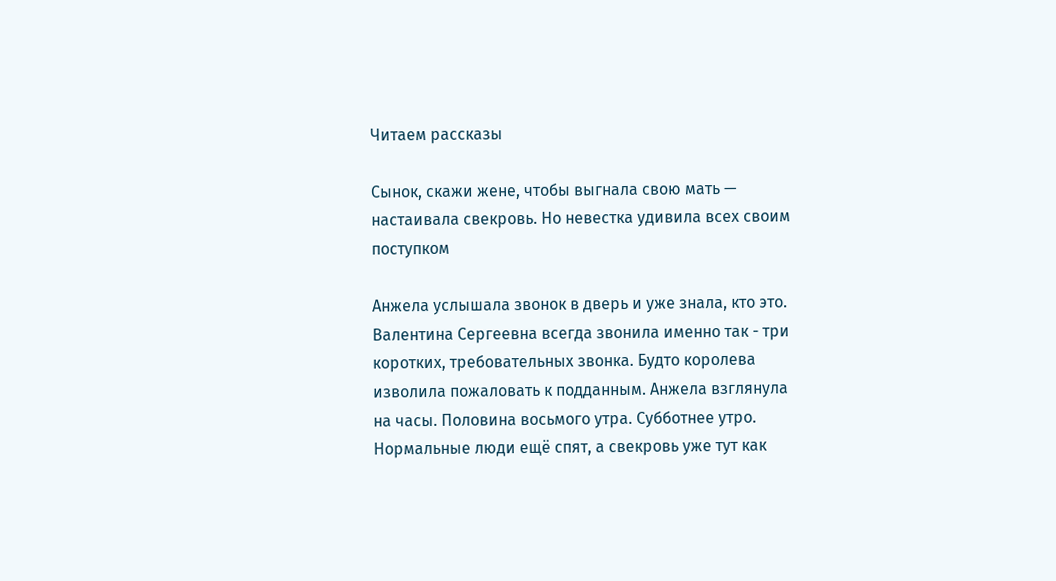Читаем рассказы

Сынок, скажи жене, чтобы выгнала свою мать — настаивала свекровь. Но невестка удивила всех своим поступком

Анжела услышала звонок в дверь и уже знала, кто это. Валентина Сергеевна всегда звонила именно так - три коротких, требовательных звонка. Будто королева изволила пожаловать к подданным. Анжела взглянула на часы. Половина восьмого утра. Субботнее утро. Нормальные люди ещё спят, а свекровь уже тут как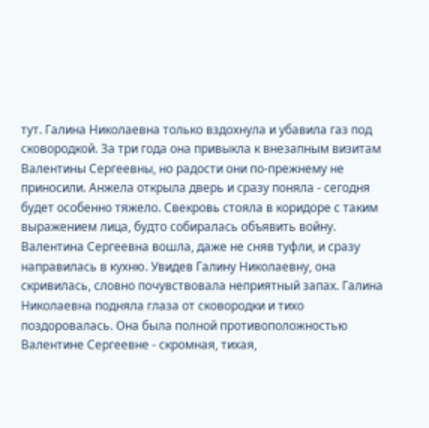тут. Галина Николаевна только вздохнула и убавила газ под сковородкой. За три года она привыкла к внезапным визитам Валентины Сергеевны, но радости они по-прежнему не приносили. Анжела открыла дверь и сразу поняла - сегодня будет особенно тяжело. Свекровь стояла в коридоре с таким выражением лица, будто собиралась объявить войну. Валентина Сергеевна вошла, даже не сняв туфли, и сразу направилась в кухню. Увидев Галину Николаевну, она скривилась, словно почувствовала неприятный запах. Галина Николаевна подняла глаза от сковородки и тихо поздоровалась. Она была полной противоположностью Валентине Сергеевне - скромная, тихая,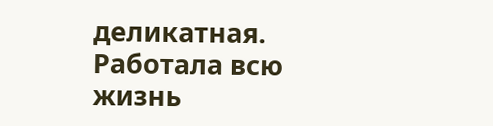деликатная. Работала всю жизнь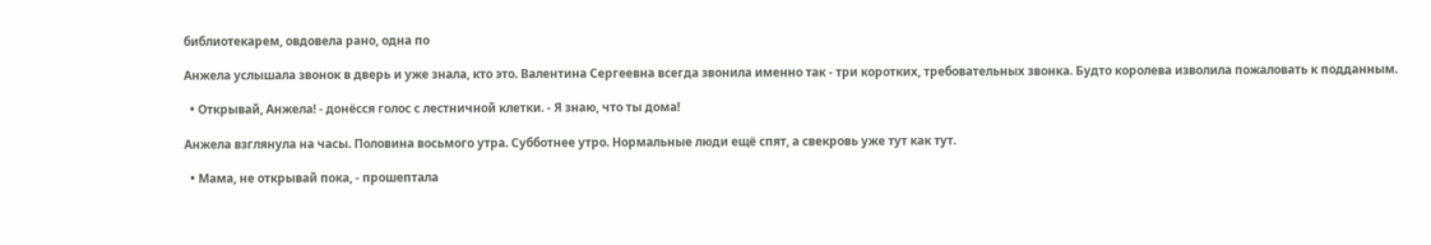библиотекарем, овдовела рано, одна по

Анжела услышала звонок в дверь и уже знала, кто это. Валентина Сергеевна всегда звонила именно так - три коротких, требовательных звонка. Будто королева изволила пожаловать к подданным.

  • Открывай, Анжела! - донёсся голос с лестничной клетки. - Я знаю, что ты дома!

Анжела взглянула на часы. Половина восьмого утра. Субботнее утро. Нормальные люди ещё спят, а свекровь уже тут как тут.

  • Мама, не открывай пока, - прошептала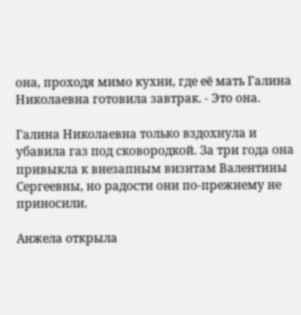она, проходя мимо кухни, где её мать Галина Николаевна готовила завтрак. - Это она.

Галина Николаевна только вздохнула и убавила газ под сковородкой. За три года она привыкла к внезапным визитам Валентины Сергеевны, но радости они по-прежнему не приносили.

Анжела открыла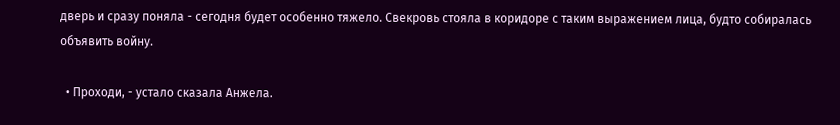дверь и сразу поняла - сегодня будет особенно тяжело. Свекровь стояла в коридоре с таким выражением лица, будто собиралась объявить войну.

  • Проходи, - устало сказала Анжела.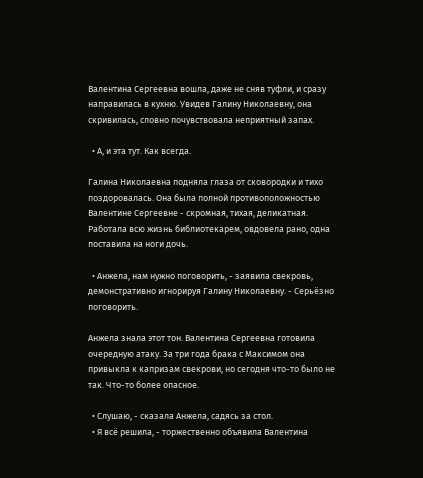Валентина Сергеевна вошла, даже не сняв туфли, и сразу направилась в кухню. Увидев Галину Николаевну, она скривилась, словно почувствовала неприятный запах.

  • А, и эта тут. Как всегда.

Галина Николаевна подняла глаза от сковородки и тихо поздоровалась. Она была полной противоположностью Валентине Сергеевне - скромная, тихая, деликатная. Работала всю жизнь библиотекарем, овдовела рано, одна поставила на ноги дочь.

  • Анжела, нам нужно поговорить, - заявила свекровь, демонстративно игнорируя Галину Николаевну. - Серьёзно поговорить.

Анжела знала этот тон. Валентина Сергеевна готовила очередную атаку. За три года брака с Максимом она привыкла к капризам свекрови, но сегодня что-то было не так. Что-то более опасное.

  • Слушаю, - сказала Анжела, садясь за стол.
  • Я всё решила, - торжественно объявила Валентина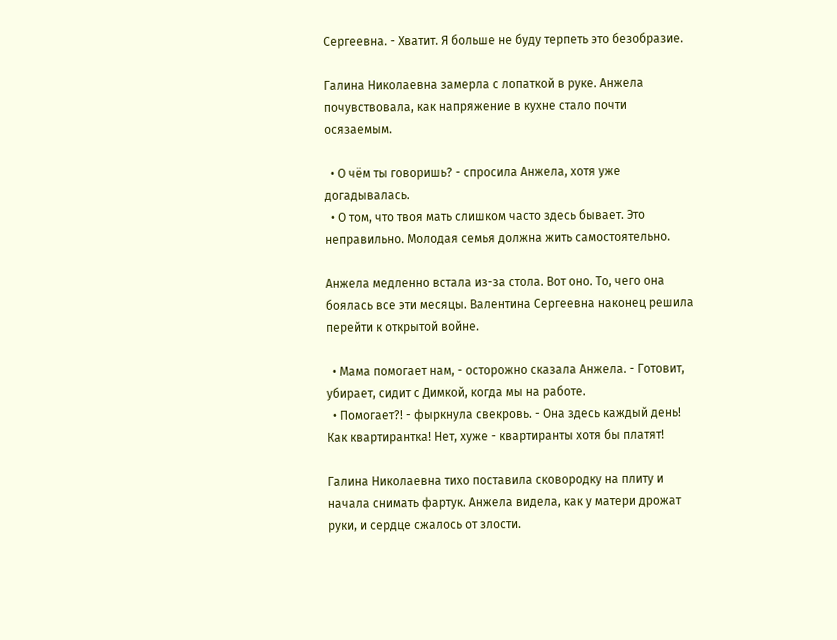Сергеевна. - Хватит. Я больше не буду терпеть это безобразие.

Галина Николаевна замерла с лопаткой в руке. Анжела почувствовала, как напряжение в кухне стало почти осязаемым.

  • О чём ты говоришь? - спросила Анжела, хотя уже догадывалась.
  • О том, что твоя мать слишком часто здесь бывает. Это неправильно. Молодая семья должна жить самостоятельно.

Анжела медленно встала из-за стола. Вот оно. То, чего она боялась все эти месяцы. Валентина Сергеевна наконец решила перейти к открытой войне.

  • Мама помогает нам, - осторожно сказала Анжела. - Готовит, убирает, сидит с Димкой, когда мы на работе.
  • Помогает?! - фыркнула свекровь. - Она здесь каждый день! Как квартирантка! Нет, хуже - квартиранты хотя бы платят!

Галина Николаевна тихо поставила сковородку на плиту и начала снимать фартук. Анжела видела, как у матери дрожат руки, и сердце сжалось от злости.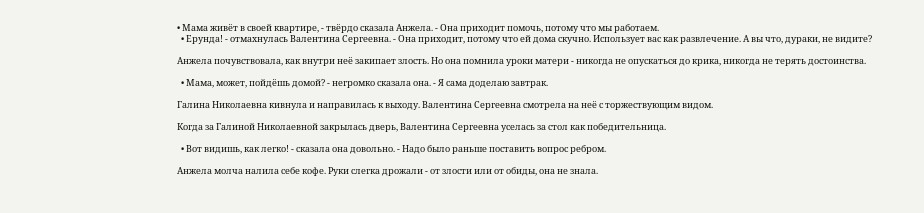• Мама живёт в своей квартире, - твёрдо сказала Анжела. - Она приходит помочь, потому что мы работаем.
  • Ерунда! - отмахнулась Валентина Сергеевна. - Она приходит, потому что ей дома скучно. Использует вас как развлечение. А вы что, дураки, не видите?

Анжела почувствовала, как внутри неё закипает злость. Но она помнила уроки матери - никогда не опускаться до крика, никогда не терять достоинства.

  • Мама, может, пойдёшь домой? - негромко сказала она. - Я сама доделаю завтрак.

Галина Николаевна кивнула и направилась к выходу. Валентина Сергеевна смотрела на неё с торжествующим видом.

Когда за Галиной Николаевной закрылась дверь, Валентина Сергеевна уселась за стол как победительница.

  • Вот видишь, как легко! - сказала она довольно. - Надо было раньше поставить вопрос ребром.

Анжела молча налила себе кофе. Руки слегка дрожали - от злости или от обиды, она не знала.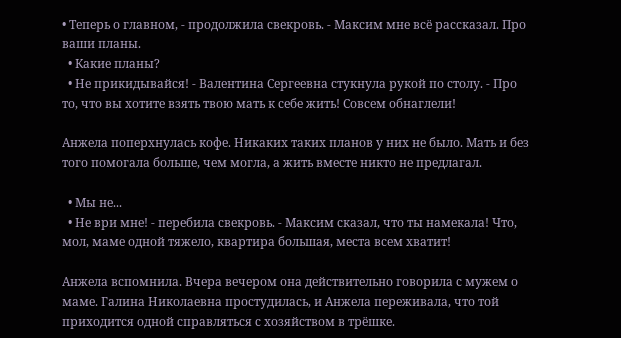• Теперь о главном, - продолжила свекровь. - Максим мне всё рассказал. Про ваши планы.
  • Какие планы?
  • Не прикидывайся! - Валентина Сергеевна стукнула рукой по столу. - Про то, что вы хотите взять твою мать к себе жить! Совсем обнаглели!

Анжела поперхнулась кофе. Никаких таких планов у них не было. Мать и без того помогала больше, чем могла, а жить вместе никто не предлагал.

  • Мы не...
  • Не ври мне! - перебила свекровь. - Максим сказал, что ты намекала! Что, мол, маме одной тяжело, квартира большая, места всем хватит!

Анжела вспомнила. Вчера вечером она действительно говорила с мужем о маме. Галина Николаевна простудилась, и Анжела переживала, что той приходится одной справляться с хозяйством в трёшке.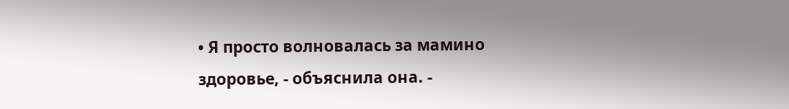• Я просто волновалась за мамино здоровье, - объяснила она. -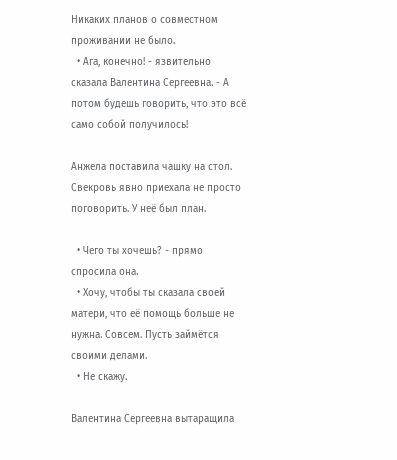Никаких планов о совместном проживании не было.
  • Ага, конечно! - язвительно сказала Валентина Сергеевна. - А потом будешь говорить, что это всё само собой получилось!

Анжела поставила чашку на стол. Свекровь явно приехала не просто поговорить. У неё был план.

  • Чего ты хочешь? - прямо спросила она.
  • Хочу, чтобы ты сказала своей матери, что её помощь больше не нужна. Совсем. Пусть займётся своими делами.
  • Не скажу.

Валентина Сергеевна вытаращила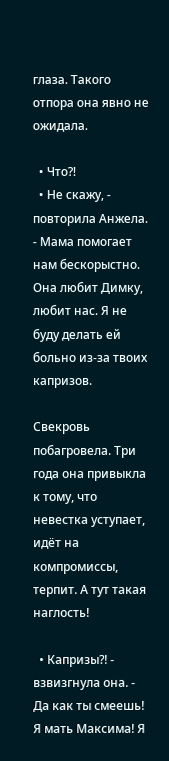глаза. Такого отпора она явно не ожидала.

  • Что?!
  • Не скажу, - повторила Анжела. - Мама помогает нам бескорыстно. Она любит Димку, любит нас. Я не буду делать ей больно из-за твоих капризов.

Свекровь побагровела. Три года она привыкла к тому, что невестка уступает, идёт на компромиссы, терпит. А тут такая наглость!

  • Капризы?! - взвизгнула она. - Да как ты смеешь! Я мать Максима! Я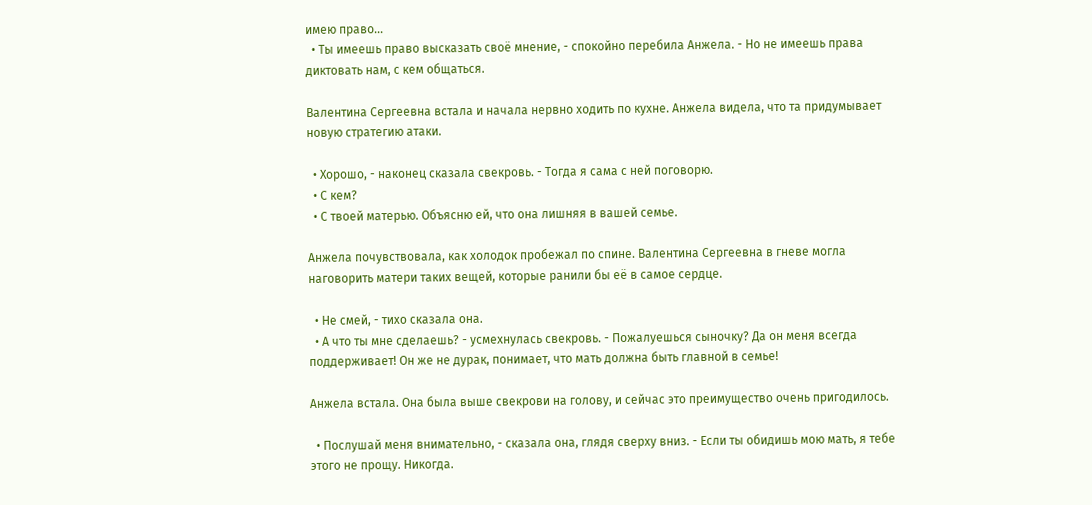имею право...
  • Ты имеешь право высказать своё мнение, - спокойно перебила Анжела. - Но не имеешь права диктовать нам, с кем общаться.

Валентина Сергеевна встала и начала нервно ходить по кухне. Анжела видела, что та придумывает новую стратегию атаки.

  • Хорошо, - наконец сказала свекровь. - Тогда я сама с ней поговорю.
  • С кем?
  • С твоей матерью. Объясню ей, что она лишняя в вашей семье.

Анжела почувствовала, как холодок пробежал по спине. Валентина Сергеевна в гневе могла наговорить матери таких вещей, которые ранили бы её в самое сердце.

  • Не смей, - тихо сказала она.
  • А что ты мне сделаешь? - усмехнулась свекровь. - Пожалуешься сыночку? Да он меня всегда поддерживает! Он же не дурак, понимает, что мать должна быть главной в семье!

Анжела встала. Она была выше свекрови на голову, и сейчас это преимущество очень пригодилось.

  • Послушай меня внимательно, - сказала она, глядя сверху вниз. - Если ты обидишь мою мать, я тебе этого не прощу. Никогда.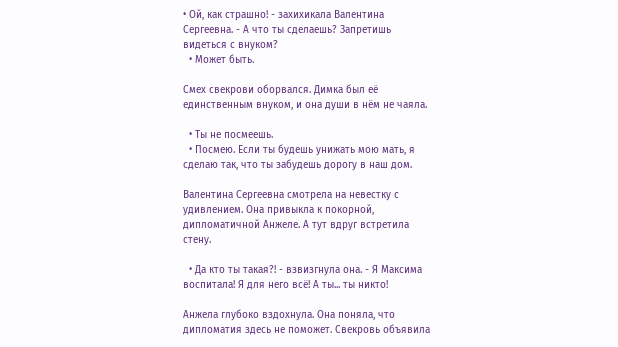• Ой, как страшно! - захихикала Валентина Сергеевна. - А что ты сделаешь? Запретишь видеться с внуком?
  • Может быть.

Смех свекрови оборвался. Димка был её единственным внуком, и она души в нём не чаяла.

  • Ты не посмеешь.
  • Посмею. Если ты будешь унижать мою мать, я сделаю так, что ты забудешь дорогу в наш дом.

Валентина Сергеевна смотрела на невестку с удивлением. Она привыкла к покорной, дипломатичной Анжеле. А тут вдруг встретила стену.

  • Да кто ты такая?! - взвизгнула она. - Я Максима воспитала! Я для него всё! А ты... ты никто!

Анжела глубоко вздохнула. Она поняла, что дипломатия здесь не поможет. Свекровь объявила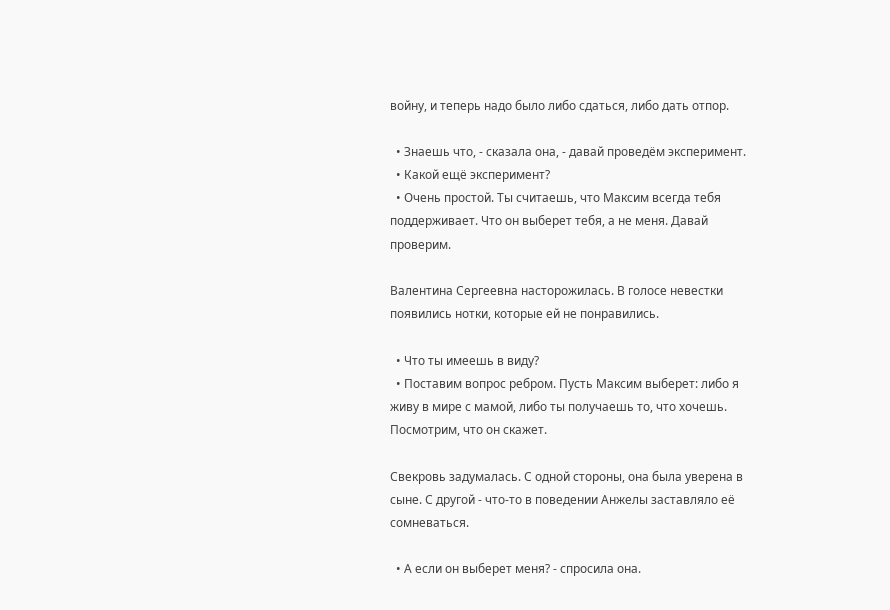войну, и теперь надо было либо сдаться, либо дать отпор.

  • Знаешь что, - сказала она, - давай проведём эксперимент.
  • Какой ещё эксперимент?
  • Очень простой. Ты считаешь, что Максим всегда тебя поддерживает. Что он выберет тебя, а не меня. Давай проверим.

Валентина Сергеевна насторожилась. В голосе невестки появились нотки, которые ей не понравились.

  • Что ты имеешь в виду?
  • Поставим вопрос ребром. Пусть Максим выберет: либо я живу в мире с мамой, либо ты получаешь то, что хочешь. Посмотрим, что он скажет.

Свекровь задумалась. С одной стороны, она была уверена в сыне. С другой - что-то в поведении Анжелы заставляло её сомневаться.

  • А если он выберет меня? - спросила она.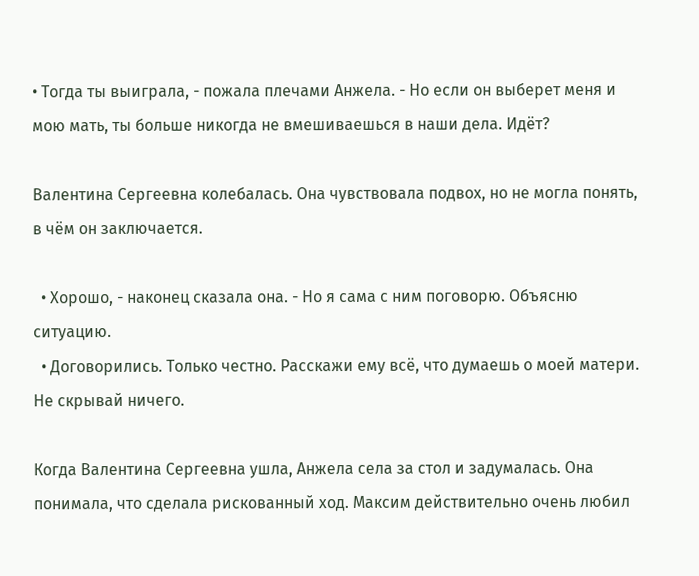• Тогда ты выиграла, - пожала плечами Анжела. - Но если он выберет меня и мою мать, ты больше никогда не вмешиваешься в наши дела. Идёт?

Валентина Сергеевна колебалась. Она чувствовала подвох, но не могла понять, в чём он заключается.

  • Хорошо, - наконец сказала она. - Но я сама с ним поговорю. Объясню ситуацию.
  • Договорились. Только честно. Расскажи ему всё, что думаешь о моей матери. Не скрывай ничего.

Когда Валентина Сергеевна ушла, Анжела села за стол и задумалась. Она понимала, что сделала рискованный ход. Максим действительно очень любил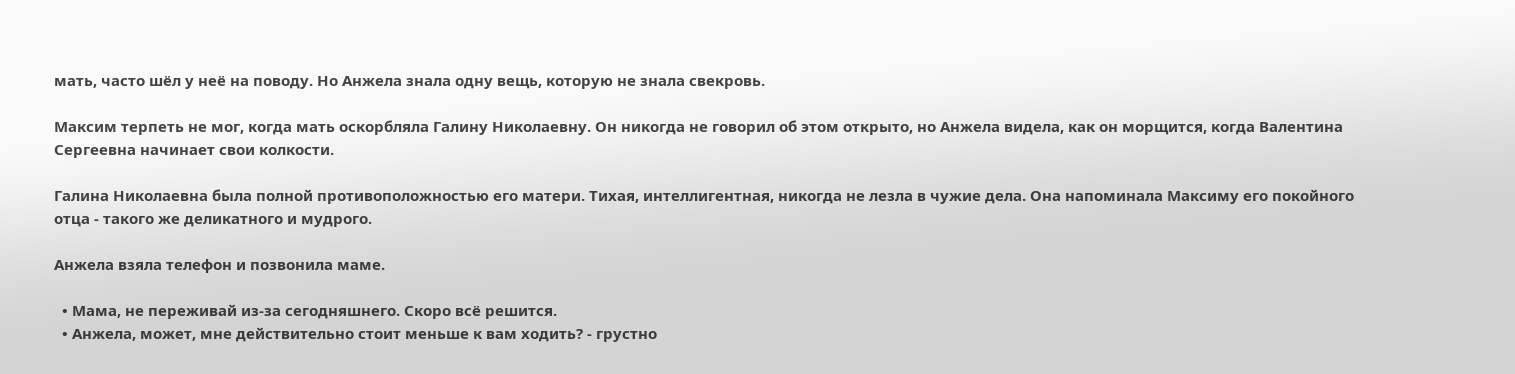мать, часто шёл у неё на поводу. Но Анжела знала одну вещь, которую не знала свекровь.

Максим терпеть не мог, когда мать оскорбляла Галину Николаевну. Он никогда не говорил об этом открыто, но Анжела видела, как он морщится, когда Валентина Сергеевна начинает свои колкости.

Галина Николаевна была полной противоположностью его матери. Тихая, интеллигентная, никогда не лезла в чужие дела. Она напоминала Максиму его покойного отца - такого же деликатного и мудрого.

Анжела взяла телефон и позвонила маме.

  • Мама, не переживай из-за сегодняшнего. Скоро всё решится.
  • Анжела, может, мне действительно стоит меньше к вам ходить? - грустно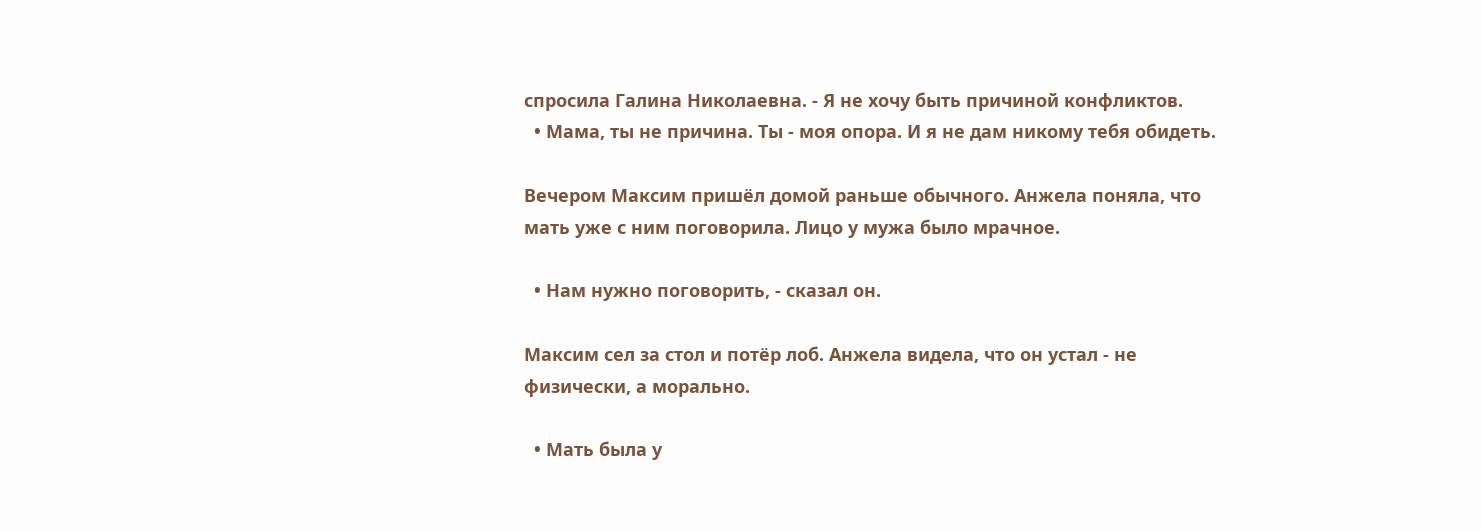спросила Галина Николаевна. - Я не хочу быть причиной конфликтов.
  • Мама, ты не причина. Ты - моя опора. И я не дам никому тебя обидеть.

Вечером Максим пришёл домой раньше обычного. Анжела поняла, что мать уже с ним поговорила. Лицо у мужа было мрачное.

  • Нам нужно поговорить, - сказал он.

Максим сел за стол и потёр лоб. Анжела видела, что он устал - не физически, а морально.

  • Мать была у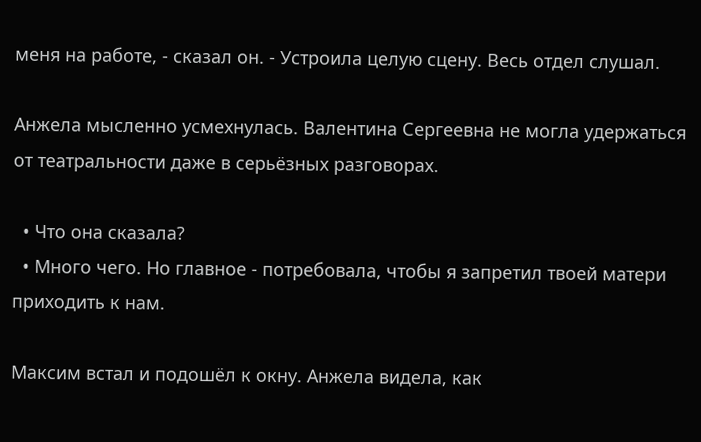меня на работе, - сказал он. - Устроила целую сцену. Весь отдел слушал.

Анжела мысленно усмехнулась. Валентина Сергеевна не могла удержаться от театральности даже в серьёзных разговорах.

  • Что она сказала?
  • Много чего. Но главное - потребовала, чтобы я запретил твоей матери приходить к нам.

Максим встал и подошёл к окну. Анжела видела, как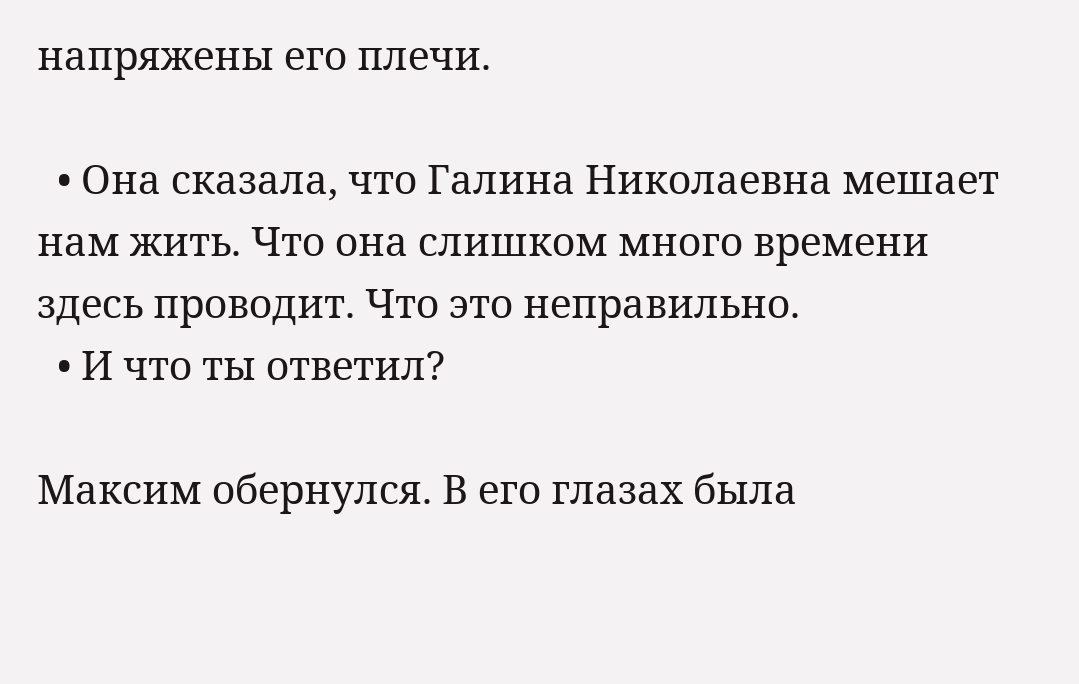напряжены его плечи.

  • Она сказала, что Галина Николаевна мешает нам жить. Что она слишком много времени здесь проводит. Что это неправильно.
  • И что ты ответил?

Максим обернулся. В его глазах была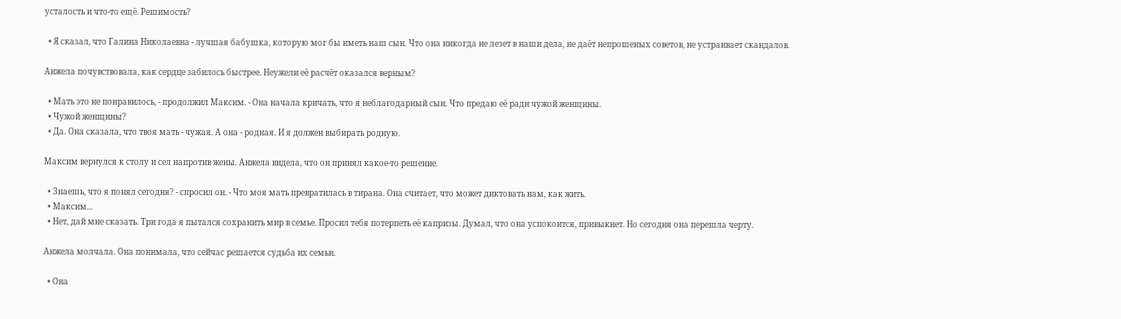усталость и что-то ещё. Решимость?

  • Я сказал, что Галина Николаевна - лучшая бабушка, которую мог бы иметь наш сын. Что она никогда не лезет в наши дела, не даёт непрошеных советов, не устраивает скандалов.

Анжела почувствовала, как сердце забилось быстрее. Неужели её расчёт оказался верным?

  • Мать это не понравилось, - продолжил Максим. - Она начала кричать, что я неблагодарный сын. Что предаю её ради чужой женщины.
  • Чужой женщины?
  • Да. Она сказала, что твоя мать - чужая. А она - родная. И я должен выбирать родную.

Максим вернулся к столу и сел напротив жены. Анжела видела, что он принял какое-то решение.

  • Знаешь, что я понял сегодня? - спросил он. - Что моя мать превратилась в тирана. Она считает, что может диктовать нам, как жить.
  • Максим...
  • Нет, дай мне сказать. Три года я пытался сохранить мир в семье. Просил тебя потерпеть её капризы. Думал, что она успокоится, привыкнет. Но сегодня она перешла черту.

Анжела молчала. Она понимала, что сейчас решается судьба их семьи.

  • Она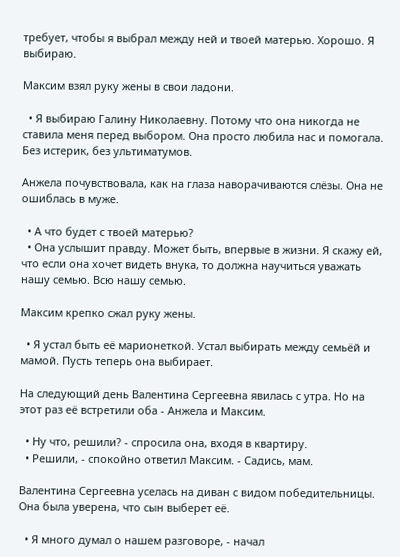требует, чтобы я выбрал между ней и твоей матерью. Хорошо. Я выбираю.

Максим взял руку жены в свои ладони.

  • Я выбираю Галину Николаевну. Потому что она никогда не ставила меня перед выбором. Она просто любила нас и помогала. Без истерик, без ультиматумов.

Анжела почувствовала, как на глаза наворачиваются слёзы. Она не ошиблась в муже.

  • А что будет с твоей матерью?
  • Она услышит правду. Может быть, впервые в жизни. Я скажу ей, что если она хочет видеть внука, то должна научиться уважать нашу семью. Всю нашу семью.

Максим крепко сжал руку жены.

  • Я устал быть её марионеткой. Устал выбирать между семьёй и мамой. Пусть теперь она выбирает.

На следующий день Валентина Сергеевна явилась с утра. Но на этот раз её встретили оба - Анжела и Максим.

  • Ну что, решили? - спросила она, входя в квартиру.
  • Решили, - спокойно ответил Максим. - Садись, мам.

Валентина Сергеевна уселась на диван с видом победительницы. Она была уверена, что сын выберет её.

  • Я много думал о нашем разговоре, - начал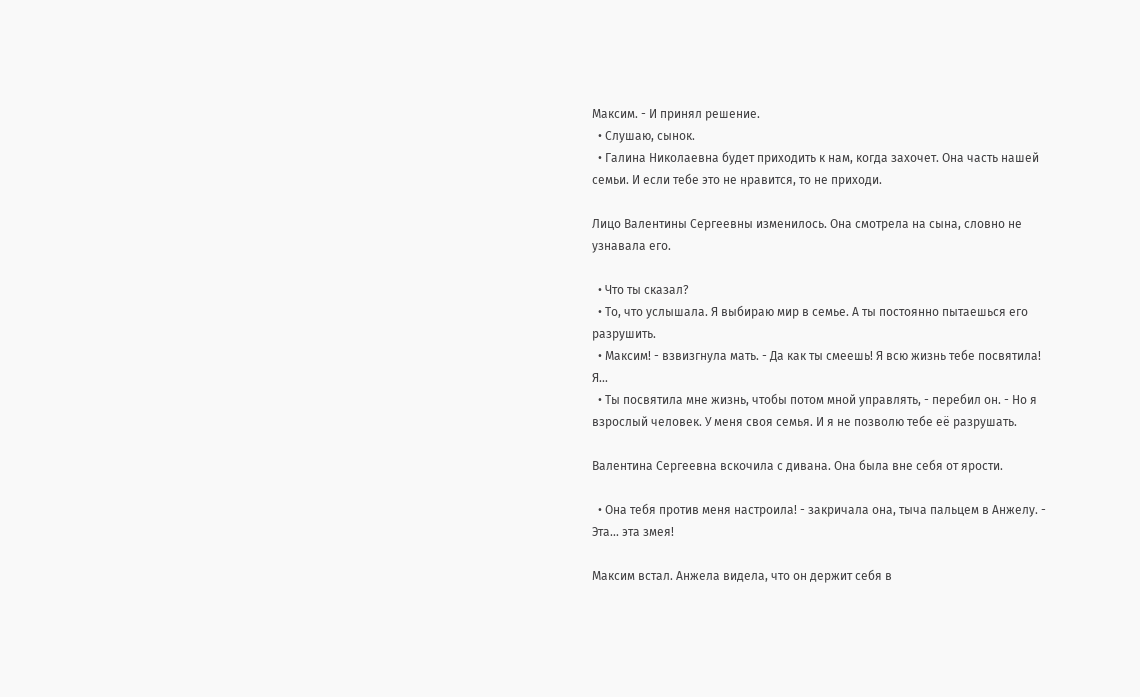Максим. - И принял решение.
  • Слушаю, сынок.
  • Галина Николаевна будет приходить к нам, когда захочет. Она часть нашей семьи. И если тебе это не нравится, то не приходи.

Лицо Валентины Сергеевны изменилось. Она смотрела на сына, словно не узнавала его.

  • Что ты сказал?
  • То, что услышала. Я выбираю мир в семье. А ты постоянно пытаешься его разрушить.
  • Максим! - взвизгнула мать. - Да как ты смеешь! Я всю жизнь тебе посвятила! Я...
  • Ты посвятила мне жизнь, чтобы потом мной управлять, - перебил он. - Но я взрослый человек. У меня своя семья. И я не позволю тебе её разрушать.

Валентина Сергеевна вскочила с дивана. Она была вне себя от ярости.

  • Она тебя против меня настроила! - закричала она, тыча пальцем в Анжелу. - Эта... эта змея!

Максим встал. Анжела видела, что он держит себя в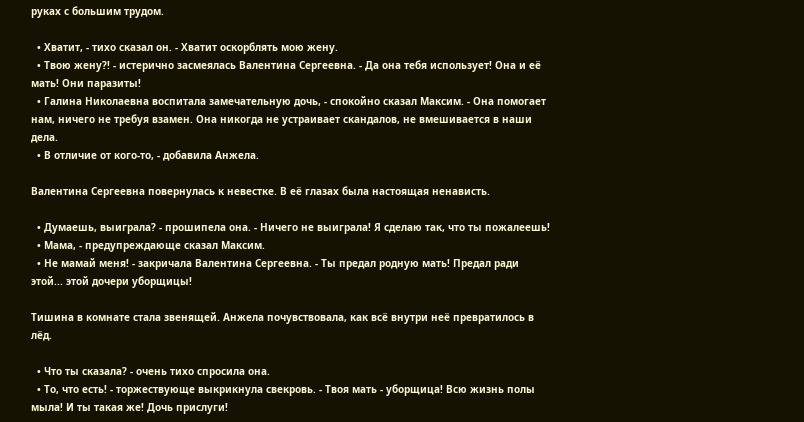руках с большим трудом.

  • Хватит, - тихо сказал он. - Хватит оскорблять мою жену.
  • Твою жену?! - истерично засмеялась Валентина Сергеевна. - Да она тебя использует! Она и её мать! Они паразиты!
  • Галина Николаевна воспитала замечательную дочь, - спокойно сказал Максим. - Она помогает нам, ничего не требуя взамен. Она никогда не устраивает скандалов, не вмешивается в наши дела.
  • В отличие от кого-то, - добавила Анжела.

Валентина Сергеевна повернулась к невестке. В её глазах была настоящая ненависть.

  • Думаешь, выиграла? - прошипела она. - Ничего не выиграла! Я сделаю так, что ты пожалеешь!
  • Мама, - предупреждающе сказал Максим.
  • Не мамай меня! - закричала Валентина Сергеевна. - Ты предал родную мать! Предал ради этой... этой дочери уборщицы!

Тишина в комнате стала звенящей. Анжела почувствовала, как всё внутри неё превратилось в лёд.

  • Что ты сказала? - очень тихо спросила она.
  • То, что есть! - торжествующе выкрикнула свекровь. - Твоя мать - уборщица! Всю жизнь полы мыла! И ты такая же! Дочь прислуги!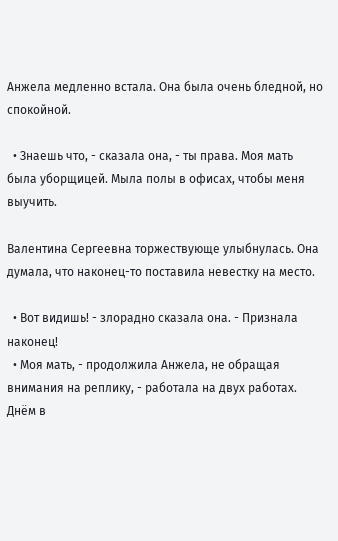Анжела медленно встала. Она была очень бледной, но спокойной.

  • Знаешь что, - сказала она, - ты права. Моя мать была уборщицей. Мыла полы в офисах, чтобы меня выучить.

Валентина Сергеевна торжествующе улыбнулась. Она думала, что наконец-то поставила невестку на место.

  • Вот видишь! - злорадно сказала она. - Признала наконец!
  • Моя мать, - продолжила Анжела, не обращая внимания на реплику, - работала на двух работах. Днём в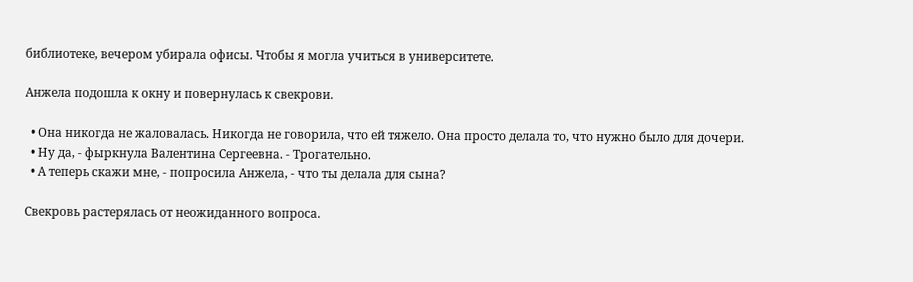библиотеке, вечером убирала офисы. Чтобы я могла учиться в университете.

Анжела подошла к окну и повернулась к свекрови.

  • Она никогда не жаловалась. Никогда не говорила, что ей тяжело. Она просто делала то, что нужно было для дочери.
  • Ну да, - фыркнула Валентина Сергеевна. - Трогательно.
  • А теперь скажи мне, - попросила Анжела, - что ты делала для сына?

Свекровь растерялась от неожиданного вопроса.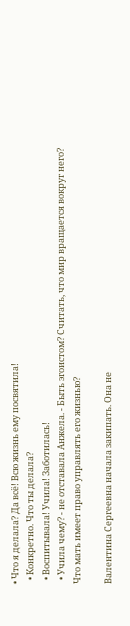• Что я делала? Да всё! Всю жизнь ему посвятила!
  • Конкретно. Что ты делала?
  • Воспитывала! Учила! Заботилась!
  • Учила чему? - не отставала Анжела. - Быть эгоистом? Считать, что мир вращается вокруг него? Что мать имеет право управлять его жизнью?

Валентина Сергеевна начала закипать. Она не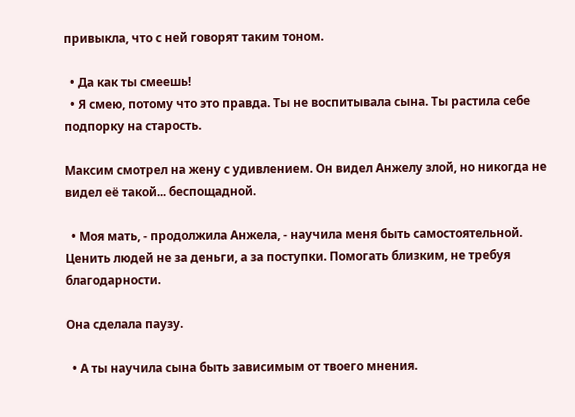привыкла, что с ней говорят таким тоном.

  • Да как ты смеешь!
  • Я смею, потому что это правда. Ты не воспитывала сына. Ты растила себе подпорку на старость.

Максим смотрел на жену с удивлением. Он видел Анжелу злой, но никогда не видел её такой... беспощадной.

  • Моя мать, - продолжила Анжела, - научила меня быть самостоятельной. Ценить людей не за деньги, а за поступки. Помогать близким, не требуя благодарности.

Она сделала паузу.

  • А ты научила сына быть зависимым от твоего мнения.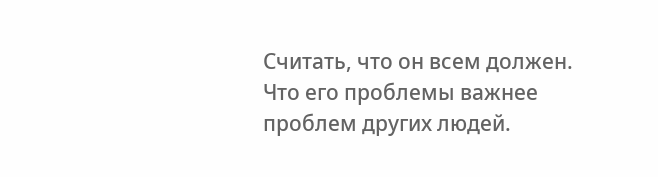Считать, что он всем должен. Что его проблемы важнее проблем других людей.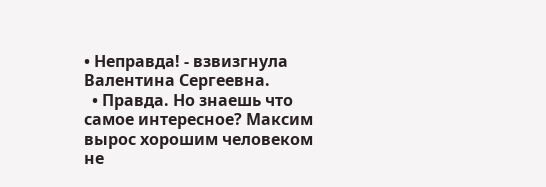• Неправда! - взвизгнула Валентина Сергеевна.
  • Правда. Но знаешь что самое интересное? Максим вырос хорошим человеком не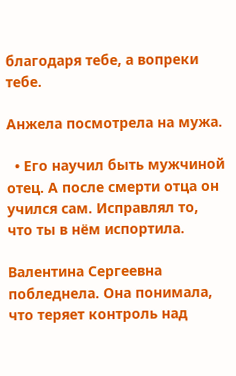благодаря тебе, а вопреки тебе.

Анжела посмотрела на мужа.

  • Его научил быть мужчиной отец. А после смерти отца он учился сам. Исправлял то, что ты в нём испортила.

Валентина Сергеевна побледнела. Она понимала, что теряет контроль над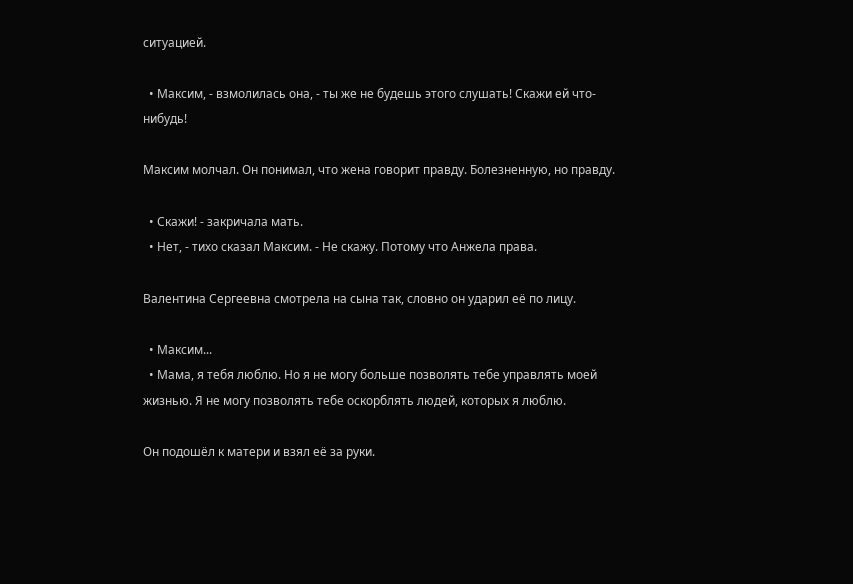ситуацией.

  • Максим, - взмолилась она, - ты же не будешь этого слушать! Скажи ей что-нибудь!

Максим молчал. Он понимал, что жена говорит правду. Болезненную, но правду.

  • Скажи! - закричала мать.
  • Нет, - тихо сказал Максим. - Не скажу. Потому что Анжела права.

Валентина Сергеевна смотрела на сына так, словно он ударил её по лицу.

  • Максим...
  • Мама, я тебя люблю. Но я не могу больше позволять тебе управлять моей жизнью. Я не могу позволять тебе оскорблять людей, которых я люблю.

Он подошёл к матери и взял её за руки.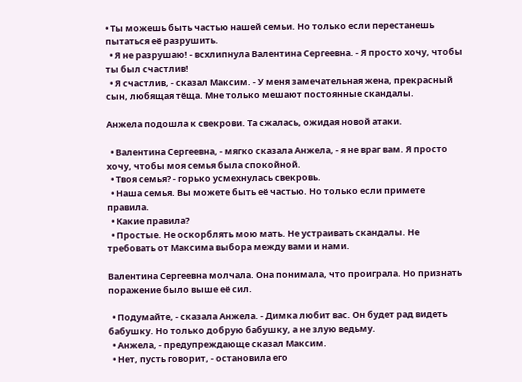• Ты можешь быть частью нашей семьи. Но только если перестанешь пытаться её разрушить.
  • Я не разрушаю! - всхлипнула Валентина Сергеевна. - Я просто хочу, чтобы ты был счастлив!
  • Я счастлив, - сказал Максим. - У меня замечательная жена, прекрасный сын, любящая тёща. Мне только мешают постоянные скандалы.

Анжела подошла к свекрови. Та сжалась, ожидая новой атаки.

  • Валентина Сергеевна, - мягко сказала Анжела, - я не враг вам. Я просто хочу, чтобы моя семья была спокойной.
  • Твоя семья? - горько усмехнулась свекровь.
  • Наша семья. Вы можете быть её частью. Но только если примете правила.
  • Какие правила?
  • Простые. Не оскорблять мою мать. Не устраивать скандалы. Не требовать от Максима выбора между вами и нами.

Валентина Сергеевна молчала. Она понимала, что проиграла. Но признать поражение было выше её сил.

  • Подумайте, - сказала Анжела. - Димка любит вас. Он будет рад видеть бабушку. Но только добрую бабушку, а не злую ведьму.
  • Анжела, - предупреждающе сказал Максим.
  • Нет, пусть говорит, - остановила его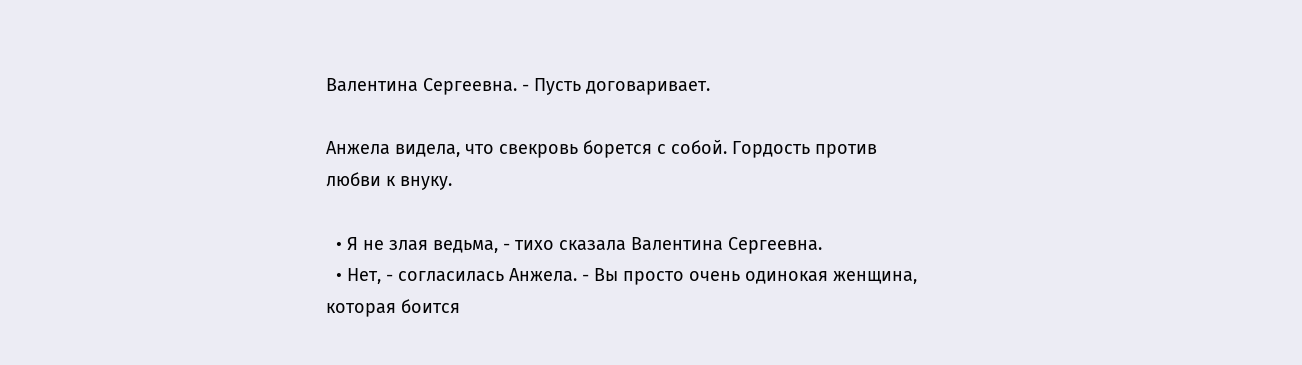Валентина Сергеевна. - Пусть договаривает.

Анжела видела, что свекровь борется с собой. Гордость против любви к внуку.

  • Я не злая ведьма, - тихо сказала Валентина Сергеевна.
  • Нет, - согласилась Анжела. - Вы просто очень одинокая женщина, которая боится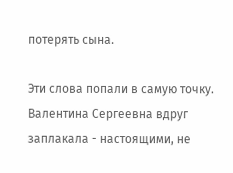потерять сына.

Эти слова попали в самую точку. Валентина Сергеевна вдруг заплакала - настоящими, не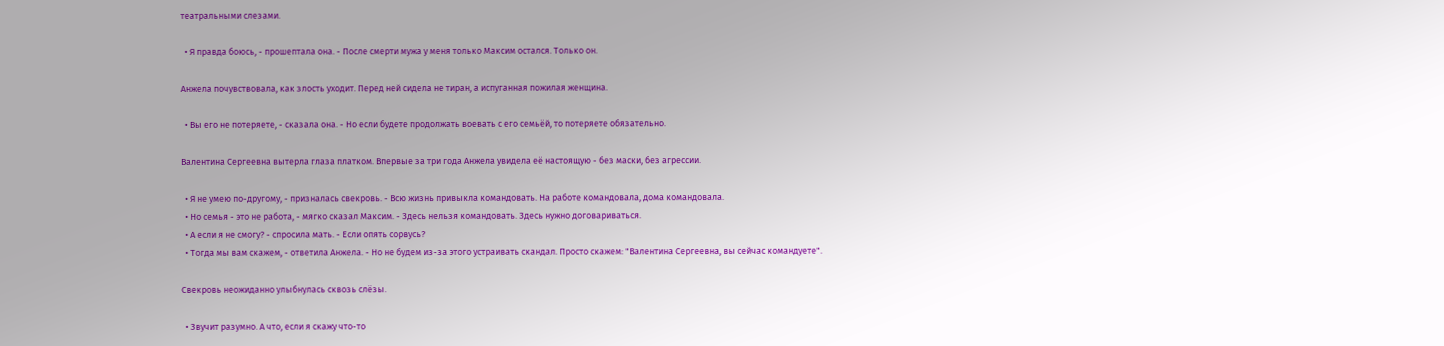театральными слезами.

  • Я правда боюсь, - прошептала она. - После смерти мужа у меня только Максим остался. Только он.

Анжела почувствовала, как злость уходит. Перед ней сидела не тиран, а испуганная пожилая женщина.

  • Вы его не потеряете, - сказала она. - Но если будете продолжать воевать с его семьёй, то потеряете обязательно.

Валентина Сергеевна вытерла глаза платком. Впервые за три года Анжела увидела её настоящую - без маски, без агрессии.

  • Я не умею по-другому, - призналась свекровь. - Всю жизнь привыкла командовать. На работе командовала, дома командовала.
  • Но семья - это не работа, - мягко сказал Максим. - Здесь нельзя командовать. Здесь нужно договариваться.
  • А если я не смогу? - спросила мать. - Если опять сорвусь?
  • Тогда мы вам скажем, - ответила Анжела. - Но не будем из-за этого устраивать скандал. Просто скажем: "Валентина Сергеевна, вы сейчас командуете".

Свекровь неожиданно улыбнулась сквозь слёзы.

  • Звучит разумно. А что, если я скажу что-то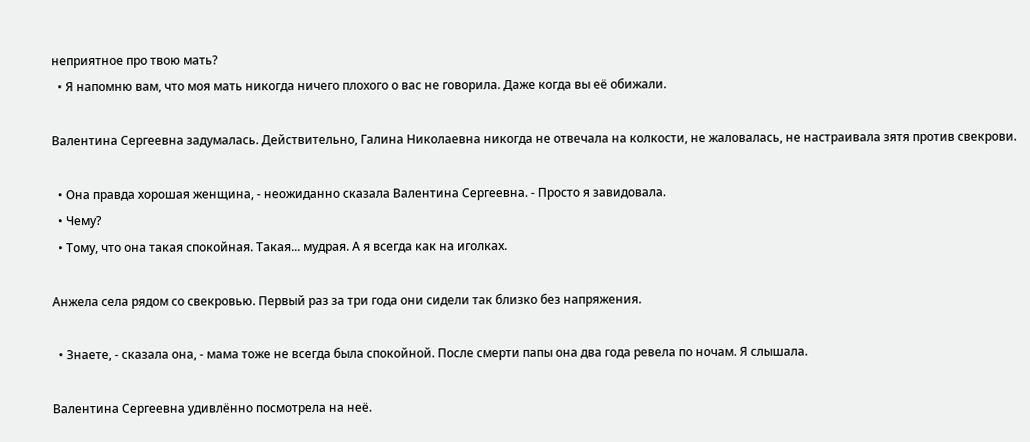неприятное про твою мать?
  • Я напомню вам, что моя мать никогда ничего плохого о вас не говорила. Даже когда вы её обижали.

Валентина Сергеевна задумалась. Действительно, Галина Николаевна никогда не отвечала на колкости, не жаловалась, не настраивала зятя против свекрови.

  • Она правда хорошая женщина, - неожиданно сказала Валентина Сергеевна. - Просто я завидовала.
  • Чему?
  • Тому, что она такая спокойная. Такая... мудрая. А я всегда как на иголках.

Анжела села рядом со свекровью. Первый раз за три года они сидели так близко без напряжения.

  • Знаете, - сказала она, - мама тоже не всегда была спокойной. После смерти папы она два года ревела по ночам. Я слышала.

Валентина Сергеевна удивлённо посмотрела на неё.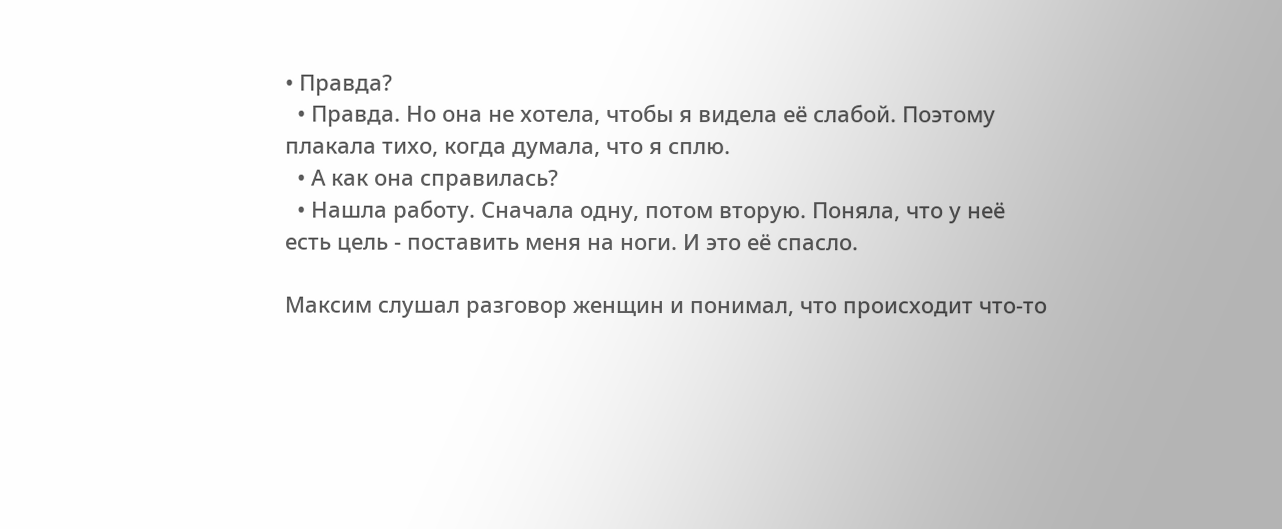• Правда?
  • Правда. Но она не хотела, чтобы я видела её слабой. Поэтому плакала тихо, когда думала, что я сплю.
  • А как она справилась?
  • Нашла работу. Сначала одну, потом вторую. Поняла, что у неё есть цель - поставить меня на ноги. И это её спасло.

Максим слушал разговор женщин и понимал, что происходит что-то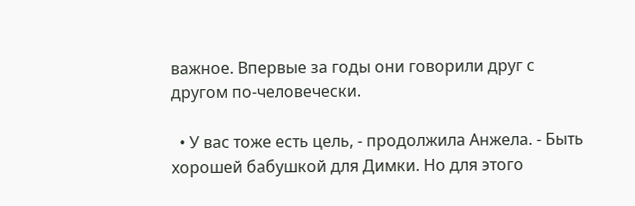важное. Впервые за годы они говорили друг с другом по-человечески.

  • У вас тоже есть цель, - продолжила Анжела. - Быть хорошей бабушкой для Димки. Но для этого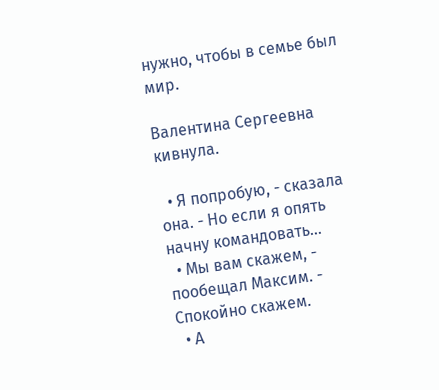нужно, чтобы в семье был мир.

Валентина Сергеевна кивнула.

  • Я попробую, - сказала она. - Но если я опять начну командовать...
  • Мы вам скажем, - пообещал Максим. - Спокойно скажем.
  • А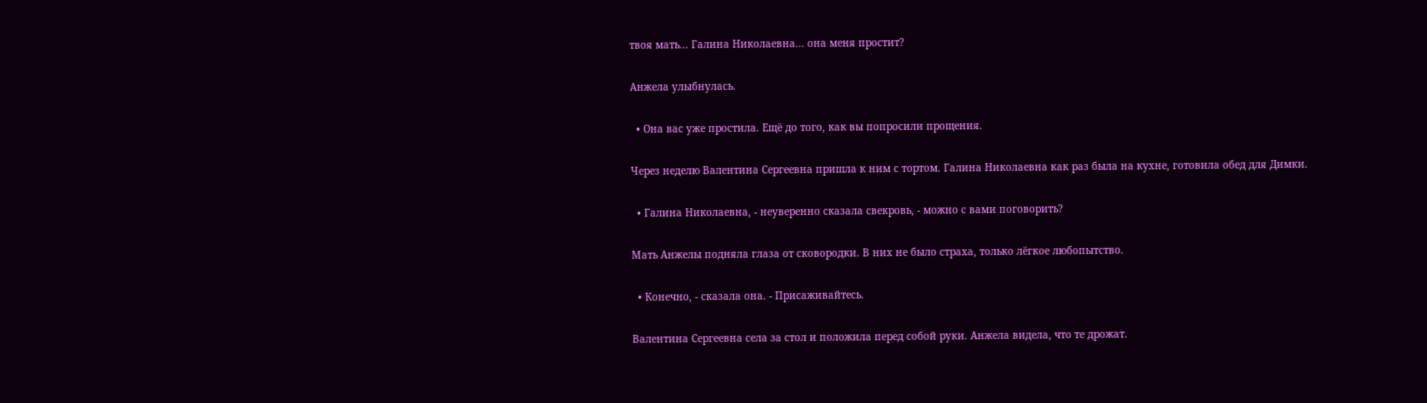твоя мать... Галина Николаевна... она меня простит?

Анжела улыбнулась.

  • Она вас уже простила. Ещё до того, как вы попросили прощения.

Через неделю Валентина Сергеевна пришла к ним с тортом. Галина Николаевна как раз была на кухне, готовила обед для Димки.

  • Галина Николаевна, - неуверенно сказала свекровь, - можно с вами поговорить?

Мать Анжелы подняла глаза от сковородки. В них не было страха, только лёгкое любопытство.

  • Конечно, - сказала она. - Присаживайтесь.

Валентина Сергеевна села за стол и положила перед собой руки. Анжела видела, что те дрожат.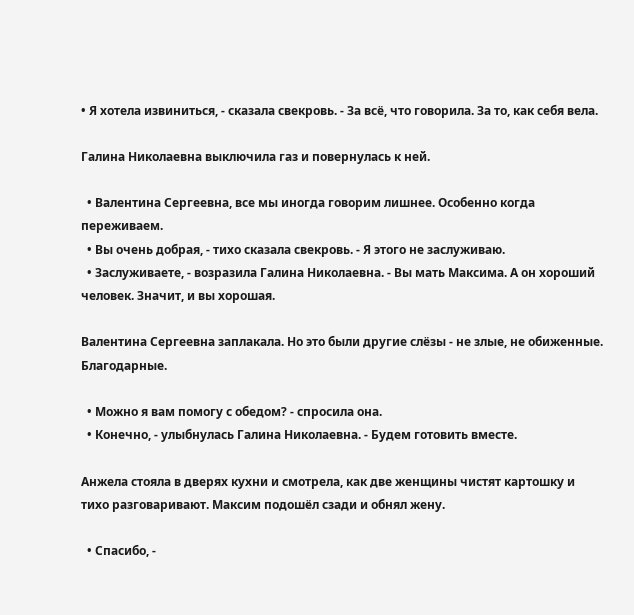• Я хотела извиниться, - сказала свекровь. - За всё, что говорила. За то, как себя вела.

Галина Николаевна выключила газ и повернулась к ней.

  • Валентина Сергеевна, все мы иногда говорим лишнее. Особенно когда переживаем.
  • Вы очень добрая, - тихо сказала свекровь. - Я этого не заслуживаю.
  • Заслуживаете, - возразила Галина Николаевна. - Вы мать Максима. А он хороший человек. Значит, и вы хорошая.

Валентина Сергеевна заплакала. Но это были другие слёзы - не злые, не обиженные. Благодарные.

  • Можно я вам помогу с обедом? - спросила она.
  • Конечно, - улыбнулась Галина Николаевна. - Будем готовить вместе.

Анжела стояла в дверях кухни и смотрела, как две женщины чистят картошку и тихо разговаривают. Максим подошёл сзади и обнял жену.

  • Спасибо, -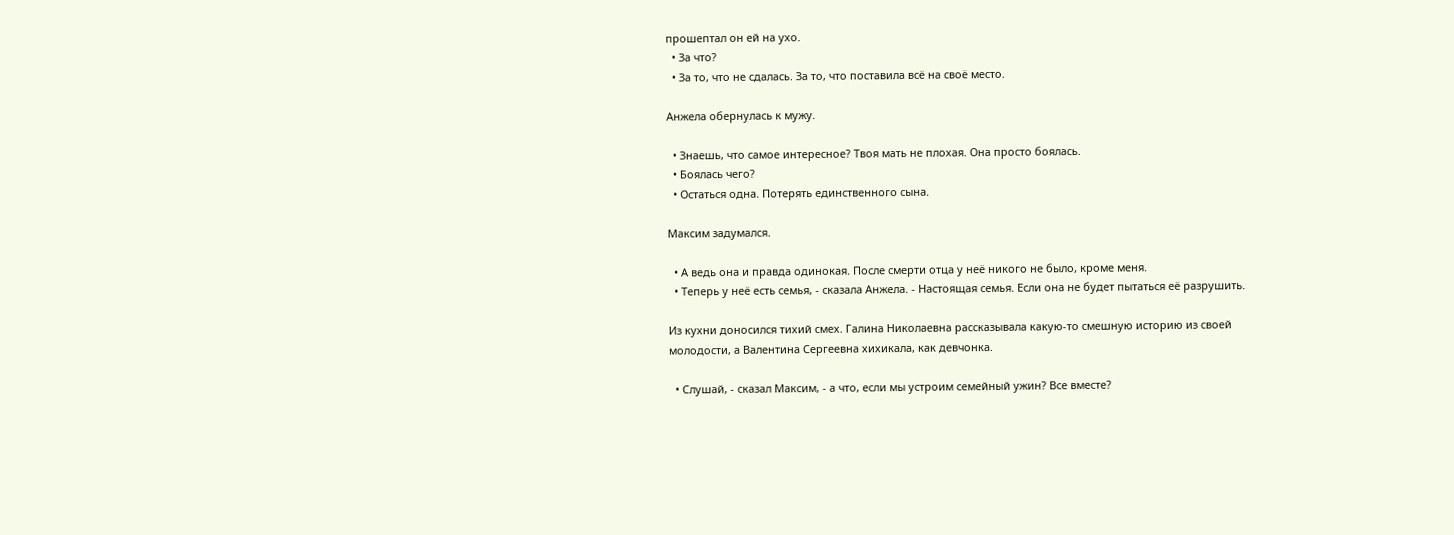прошептал он ей на ухо.
  • За что?
  • За то, что не сдалась. За то, что поставила всё на своё место.

Анжела обернулась к мужу.

  • Знаешь, что самое интересное? Твоя мать не плохая. Она просто боялась.
  • Боялась чего?
  • Остаться одна. Потерять единственного сына.

Максим задумался.

  • А ведь она и правда одинокая. После смерти отца у неё никого не было, кроме меня.
  • Теперь у неё есть семья, - сказала Анжела. - Настоящая семья. Если она не будет пытаться её разрушить.

Из кухни доносился тихий смех. Галина Николаевна рассказывала какую-то смешную историю из своей молодости, а Валентина Сергеевна хихикала, как девчонка.

  • Слушай, - сказал Максим, - а что, если мы устроим семейный ужин? Все вместе?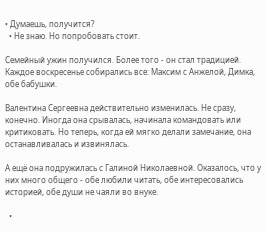• Думаешь, получится?
  • Не знаю. Но попробовать стоит.

Семейный ужин получился. Более того - он стал традицией. Каждое воскресенье собирались все: Максим с Анжелой, Димка, обе бабушки.

Валентина Сергеевна действительно изменилась. Не сразу, конечно. Иногда она срывалась, начинала командовать или критиковать. Но теперь, когда ей мягко делали замечание, она останавливалась и извинялась.

А ещё она подружилась с Галиной Николаевной. Оказалось, что у них много общего - обе любили читать, обе интересовались историей, обе души не чаяли во внуке.

  •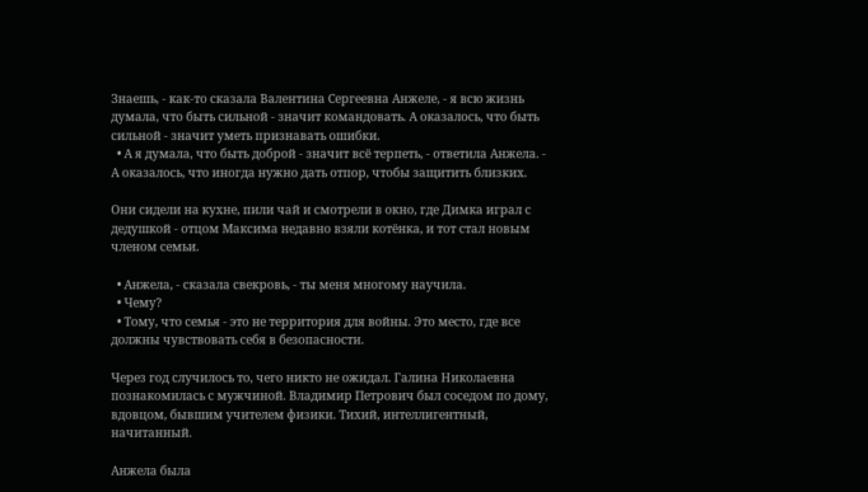Знаешь, - как-то сказала Валентина Сергеевна Анжеле, - я всю жизнь думала, что быть сильной - значит командовать. А оказалось, что быть сильной - значит уметь признавать ошибки.
  • А я думала, что быть доброй - значит всё терпеть, - ответила Анжела. - А оказалось, что иногда нужно дать отпор, чтобы защитить близких.

Они сидели на кухне, пили чай и смотрели в окно, где Димка играл с дедушкой - отцом Максима недавно взяли котёнка, и тот стал новым членом семьи.

  • Анжела, - сказала свекровь, - ты меня многому научила.
  • Чему?
  • Тому, что семья - это не территория для войны. Это место, где все должны чувствовать себя в безопасности.

Через год случилось то, чего никто не ожидал. Галина Николаевна познакомилась с мужчиной. Владимир Петрович был соседом по дому, вдовцом, бывшим учителем физики. Тихий, интеллигентный, начитанный.

Анжела была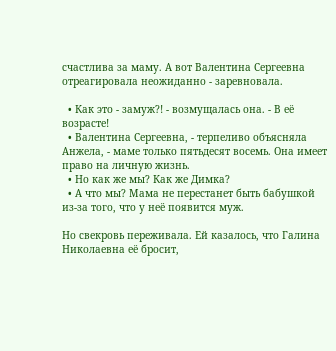счастлива за маму. А вот Валентина Сергеевна отреагировала неожиданно - заревновала.

  • Как это - замуж?! - возмущалась она. - В её возрасте!
  • Валентина Сергеевна, - терпеливо объясняла Анжела, - маме только пятьдесят восемь. Она имеет право на личную жизнь.
  • Но как же мы? Как же Димка?
  • А что мы? Мама не перестанет быть бабушкой из-за того, что у неё появится муж.

Но свекровь переживала. Ей казалось, что Галина Николаевна её бросит,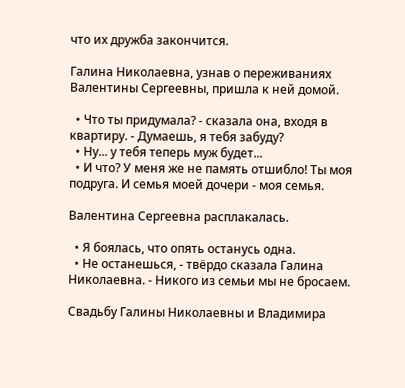что их дружба закончится.

Галина Николаевна, узнав о переживаниях Валентины Сергеевны, пришла к ней домой.

  • Что ты придумала? - сказала она, входя в квартиру. - Думаешь, я тебя забуду?
  • Ну... у тебя теперь муж будет...
  • И что? У меня же не память отшибло! Ты моя подруга. И семья моей дочери - моя семья.

Валентина Сергеевна расплакалась.

  • Я боялась, что опять останусь одна.
  • Не останешься, - твёрдо сказала Галина Николаевна. - Никого из семьи мы не бросаем.

Свадьбу Галины Николаевны и Владимира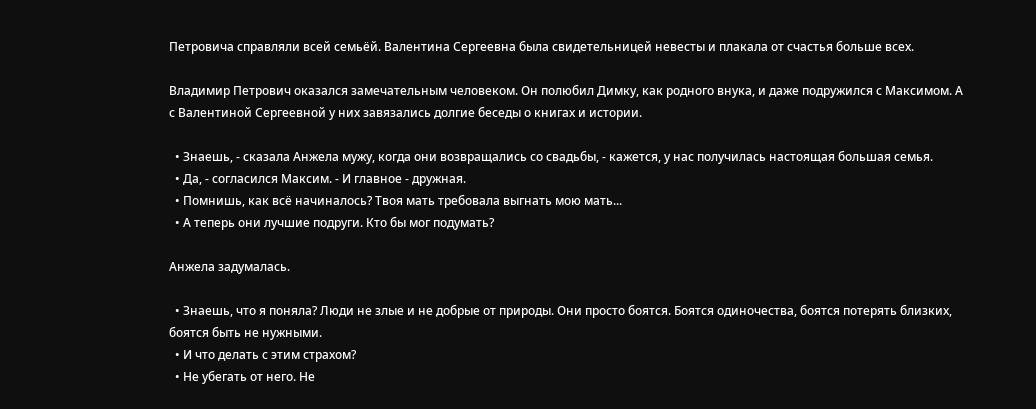Петровича справляли всей семьёй. Валентина Сергеевна была свидетельницей невесты и плакала от счастья больше всех.

Владимир Петрович оказался замечательным человеком. Он полюбил Димку, как родного внука, и даже подружился с Максимом. А с Валентиной Сергеевной у них завязались долгие беседы о книгах и истории.

  • Знаешь, - сказала Анжела мужу, когда они возвращались со свадьбы, - кажется, у нас получилась настоящая большая семья.
  • Да, - согласился Максим. - И главное - дружная.
  • Помнишь, как всё начиналось? Твоя мать требовала выгнать мою мать...
  • А теперь они лучшие подруги. Кто бы мог подумать?

Анжела задумалась.

  • Знаешь, что я поняла? Люди не злые и не добрые от природы. Они просто боятся. Боятся одиночества, боятся потерять близких, боятся быть не нужными.
  • И что делать с этим страхом?
  • Не убегать от него. Не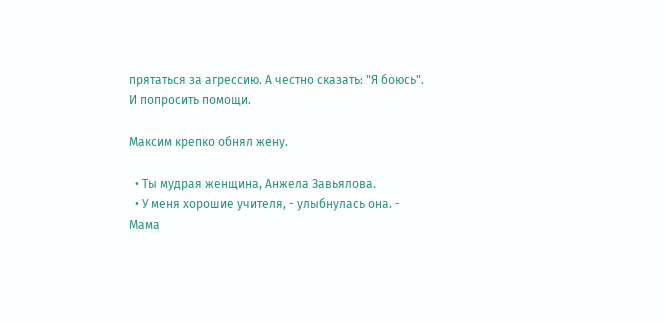прятаться за агрессию. А честно сказать: "Я боюсь". И попросить помощи.

Максим крепко обнял жену.

  • Ты мудрая женщина, Анжела Завьялова.
  • У меня хорошие учителя, - улыбнулась она. - Мама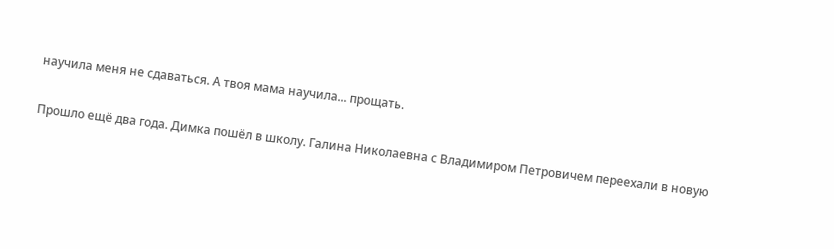научила меня не сдаваться. А твоя мама научила... прощать.

Прошло ещё два года. Димка пошёл в школу. Галина Николаевна с Владимиром Петровичем переехали в новую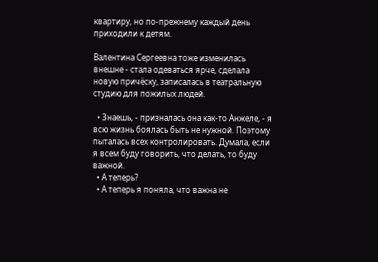квартиру, но по-прежнему каждый день приходили к детям.

Валентина Сергеевна тоже изменилась внешне - стала одеваться ярче, сделала новую причёску, записалась в театральную студию для пожилых людей.

  • Знаешь, - призналась она как-то Анжеле, - я всю жизнь боялась быть не нужной. Поэтому пыталась всех контролировать. Думала, если я всем буду говорить, что делать, то буду важной.
  • А теперь?
  • А теперь я поняла, что важна не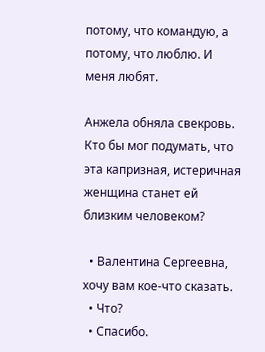потому, что командую, а потому, что люблю. И меня любят.

Анжела обняла свекровь. Кто бы мог подумать, что эта капризная, истеричная женщина станет ей близким человеком?

  • Валентина Сергеевна, хочу вам кое-что сказать.
  • Что?
  • Спасибо.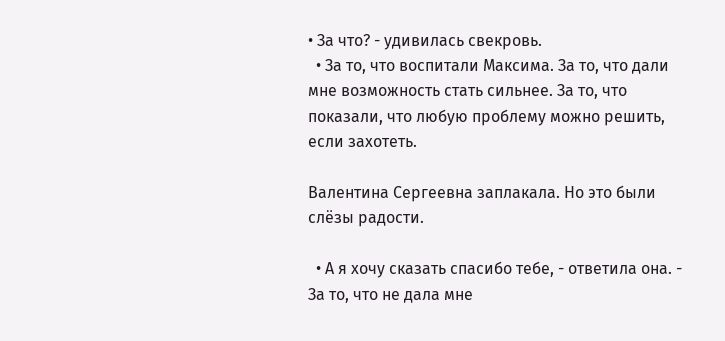• За что? - удивилась свекровь.
  • За то, что воспитали Максима. За то, что дали мне возможность стать сильнее. За то, что показали, что любую проблему можно решить, если захотеть.

Валентина Сергеевна заплакала. Но это были слёзы радости.

  • А я хочу сказать спасибо тебе, - ответила она. - За то, что не дала мне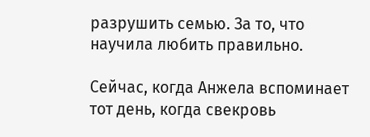разрушить семью. За то, что научила любить правильно.

Сейчас, когда Анжела вспоминает тот день, когда свекровь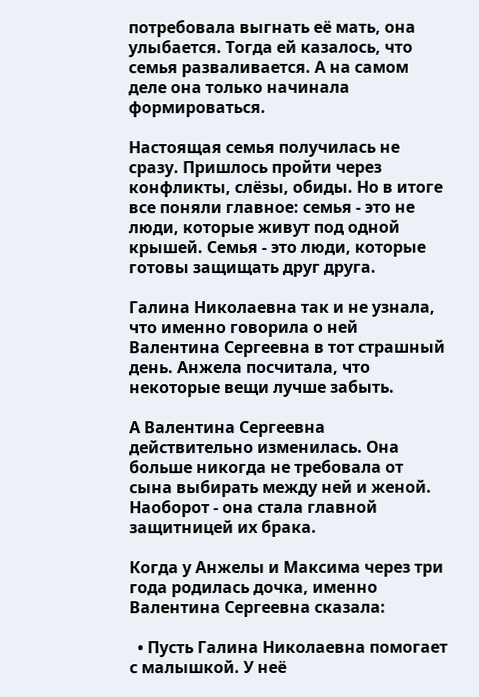потребовала выгнать её мать, она улыбается. Тогда ей казалось, что семья разваливается. А на самом деле она только начинала формироваться.

Настоящая семья получилась не сразу. Пришлось пройти через конфликты, слёзы, обиды. Но в итоге все поняли главное: семья - это не люди, которые живут под одной крышей. Семья - это люди, которые готовы защищать друг друга.

Галина Николаевна так и не узнала, что именно говорила о ней Валентина Сергеевна в тот страшный день. Анжела посчитала, что некоторые вещи лучше забыть.

А Валентина Сергеевна действительно изменилась. Она больше никогда не требовала от сына выбирать между ней и женой. Наоборот - она стала главной защитницей их брака.

Когда у Анжелы и Максима через три года родилась дочка, именно Валентина Сергеевна сказала:

  • Пусть Галина Николаевна помогает с малышкой. У неё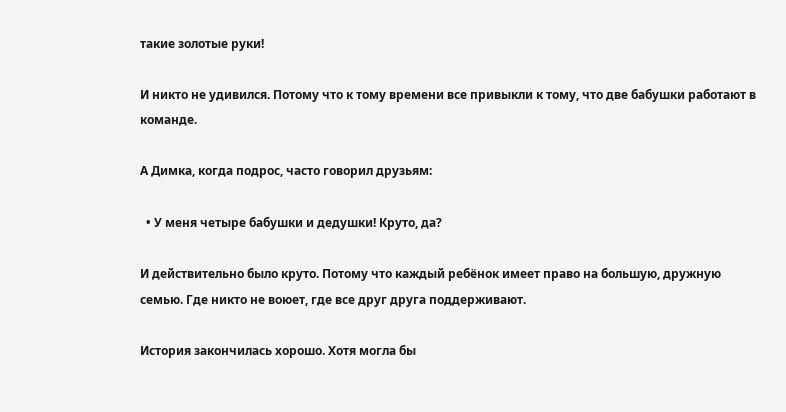такие золотые руки!

И никто не удивился. Потому что к тому времени все привыкли к тому, что две бабушки работают в команде.

А Димка, когда подрос, часто говорил друзьям:

  • У меня четыре бабушки и дедушки! Круто, да?

И действительно было круто. Потому что каждый ребёнок имеет право на большую, дружную семью. Где никто не воюет, где все друг друга поддерживают.

История закончилась хорошо. Хотя могла бы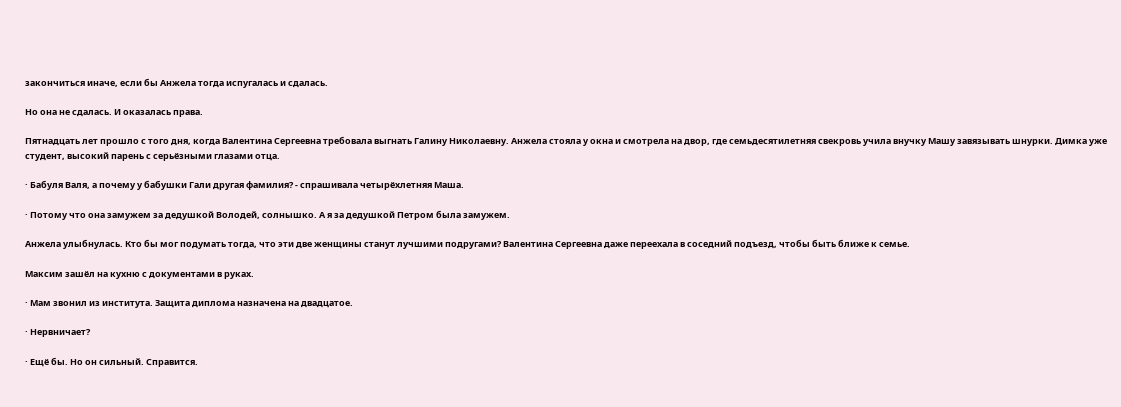закончиться иначе, если бы Анжела тогда испугалась и сдалась.

Но она не сдалась. И оказалась права.

Пятнадцать лет прошло с того дня, когда Валентина Сергеевна требовала выгнать Галину Николаевну. Анжела стояла у окна и смотрела на двор, где семьдесятилетняя свекровь учила внучку Машу завязывать шнурки. Димка уже студент, высокий парень с серьёзными глазами отца.

· Бабуля Валя, а почему у бабушки Гали другая фамилия? - спрашивала четырёхлетняя Маша.

· Потому что она замужем за дедушкой Володей, солнышко. А я за дедушкой Петром была замужем.

Анжела улыбнулась. Кто бы мог подумать тогда, что эти две женщины станут лучшими подругами? Валентина Сергеевна даже переехала в соседний подъезд, чтобы быть ближе к семье.

Максим зашёл на кухню с документами в руках.

· Мам звонил из института. Защита диплома назначена на двадцатое.

· Нервничает?

· Ещё бы. Но он сильный. Справится.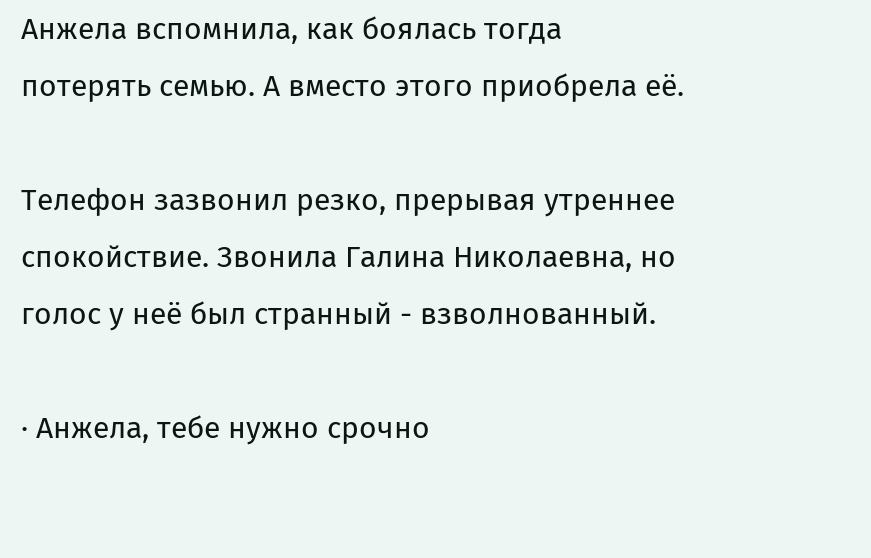Анжела вспомнила, как боялась тогда потерять семью. А вместо этого приобрела её.

Телефон зазвонил резко, прерывая утреннее спокойствие. Звонила Галина Николаевна, но голос у неё был странный - взволнованный.

· Анжела, тебе нужно срочно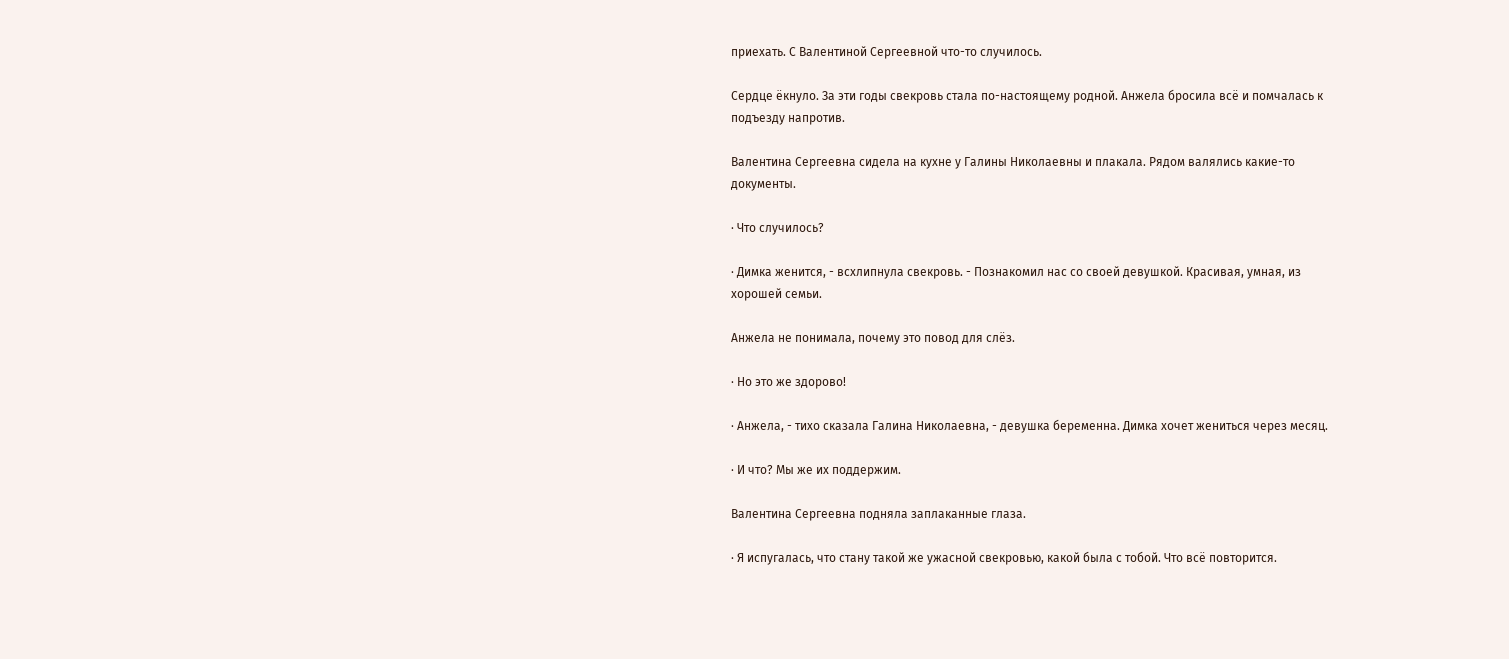приехать. С Валентиной Сергеевной что-то случилось.

Сердце ёкнуло. За эти годы свекровь стала по-настоящему родной. Анжела бросила всё и помчалась к подъезду напротив.

Валентина Сергеевна сидела на кухне у Галины Николаевны и плакала. Рядом валялись какие-то документы.

· Что случилось?

· Димка женится, - всхлипнула свекровь. - Познакомил нас со своей девушкой. Красивая, умная, из хорошей семьи.

Анжела не понимала, почему это повод для слёз.

· Но это же здорово!

· Анжела, - тихо сказала Галина Николаевна, - девушка беременна. Димка хочет жениться через месяц.

· И что? Мы же их поддержим.

Валентина Сергеевна подняла заплаканные глаза.

· Я испугалась, что стану такой же ужасной свекровью, какой была с тобой. Что всё повторится.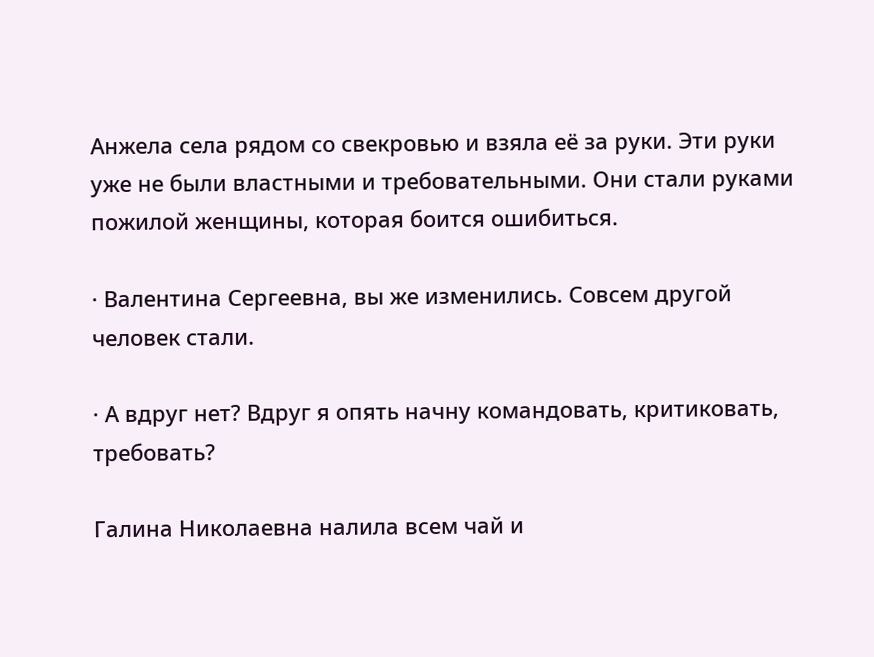Анжела села рядом со свекровью и взяла её за руки. Эти руки уже не были властными и требовательными. Они стали руками пожилой женщины, которая боится ошибиться.

· Валентина Сергеевна, вы же изменились. Совсем другой человек стали.

· А вдруг нет? Вдруг я опять начну командовать, критиковать, требовать?

Галина Николаевна налила всем чай и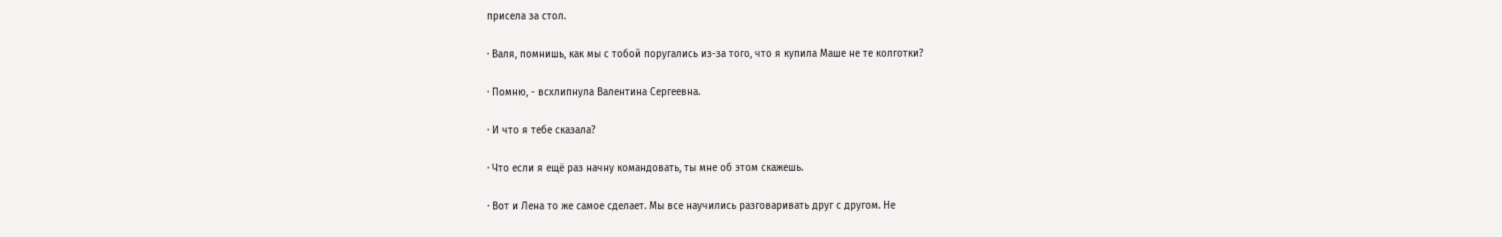присела за стол.

· Валя, помнишь, как мы с тобой поругались из-за того, что я купила Маше не те колготки?

· Помню, - всхлипнула Валентина Сергеевна.

· И что я тебе сказала?

· Что если я ещё раз начну командовать, ты мне об этом скажешь.

· Вот и Лена то же самое сделает. Мы все научились разговаривать друг с другом. Не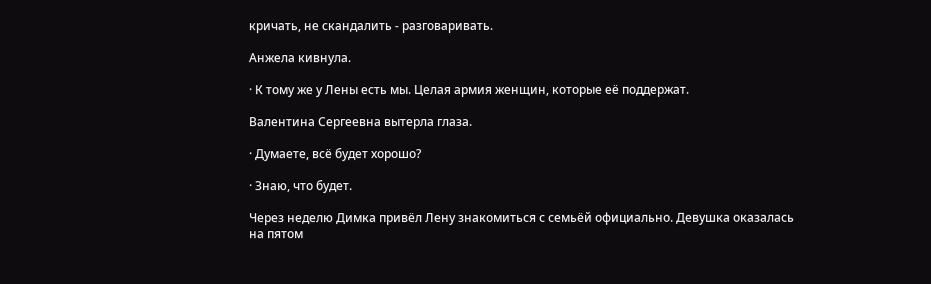кричать, не скандалить - разговаривать.

Анжела кивнула.

· К тому же у Лены есть мы. Целая армия женщин, которые её поддержат.

Валентина Сергеевна вытерла глаза.

· Думаете, всё будет хорошо?

· Знаю, что будет.

Через неделю Димка привёл Лену знакомиться с семьёй официально. Девушка оказалась на пятом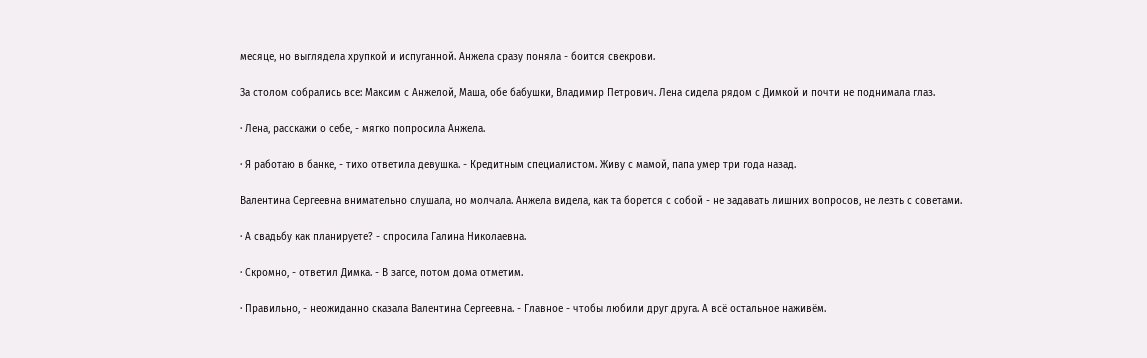месяце, но выглядела хрупкой и испуганной. Анжела сразу поняла - боится свекрови.

За столом собрались все: Максим с Анжелой, Маша, обе бабушки, Владимир Петрович. Лена сидела рядом с Димкой и почти не поднимала глаз.

· Лена, расскажи о себе, - мягко попросила Анжела.

· Я работаю в банке, - тихо ответила девушка. - Кредитным специалистом. Живу с мамой, папа умер три года назад.

Валентина Сергеевна внимательно слушала, но молчала. Анжела видела, как та борется с собой - не задавать лишних вопросов, не лезть с советами.

· А свадьбу как планируете? - спросила Галина Николаевна.

· Скромно, - ответил Димка. - В загсе, потом дома отметим.

· Правильно, - неожиданно сказала Валентина Сергеевна. - Главное - чтобы любили друг друга. А всё остальное наживём.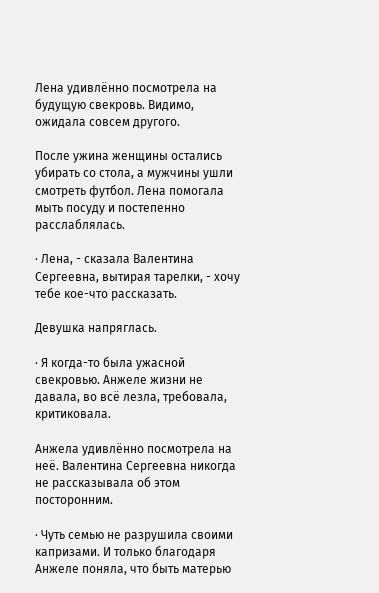Лена удивлённо посмотрела на будущую свекровь. Видимо, ожидала совсем другого.

После ужина женщины остались убирать со стола, а мужчины ушли смотреть футбол. Лена помогала мыть посуду и постепенно расслаблялась.

· Лена, - сказала Валентина Сергеевна, вытирая тарелки, - хочу тебе кое-что рассказать.

Девушка напряглась.

· Я когда-то была ужасной свекровью. Анжеле жизни не давала, во всё лезла, требовала, критиковала.

Анжела удивлённо посмотрела на неё. Валентина Сергеевна никогда не рассказывала об этом посторонним.

· Чуть семью не разрушила своими капризами. И только благодаря Анжеле поняла, что быть матерью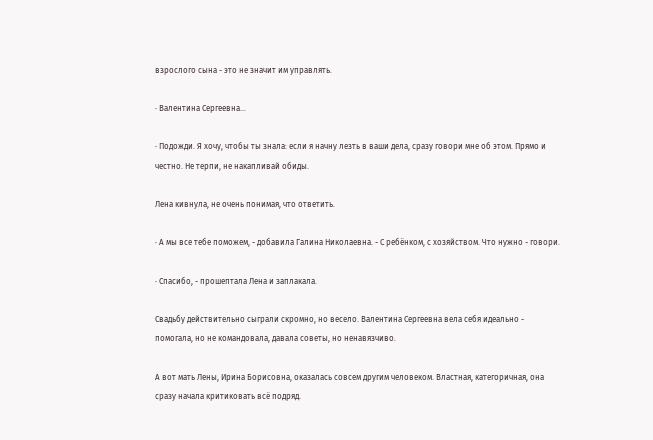взрослого сына - это не значит им управлять.

· Валентина Сергеевна...

· Подожди. Я хочу, чтобы ты знала: если я начну лезть в ваши дела, сразу говори мне об этом. Прямо и честно. Не терпи, не накапливай обиды.

Лена кивнула, не очень понимая, что ответить.

· А мы все тебе поможем, - добавила Галина Николаевна. - С ребёнком, с хозяйством. Что нужно - говори.

· Спасибо, - прошептала Лена и заплакала.

Свадьбу действительно сыграли скромно, но весело. Валентина Сергеевна вела себя идеально - помогала, но не командовала, давала советы, но ненавязчиво.

А вот мать Лены, Ирина Борисовна, оказалась совсем другим человеком. Властная, категоричная, она сразу начала критиковать всё подряд.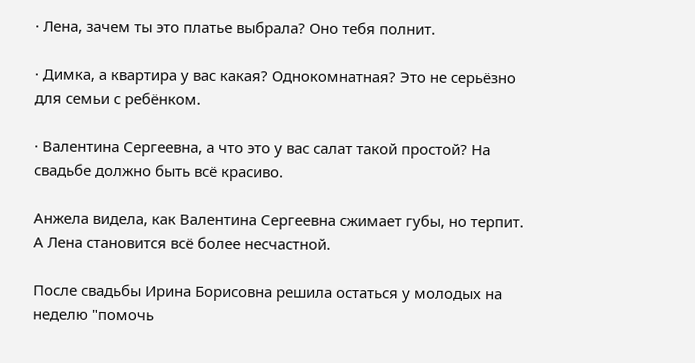· Лена, зачем ты это платье выбрала? Оно тебя полнит.

· Димка, а квартира у вас какая? Однокомнатная? Это не серьёзно для семьи с ребёнком.

· Валентина Сергеевна, а что это у вас салат такой простой? На свадьбе должно быть всё красиво.

Анжела видела, как Валентина Сергеевна сжимает губы, но терпит. А Лена становится всё более несчастной.

После свадьбы Ирина Борисовна решила остаться у молодых на неделю "помочь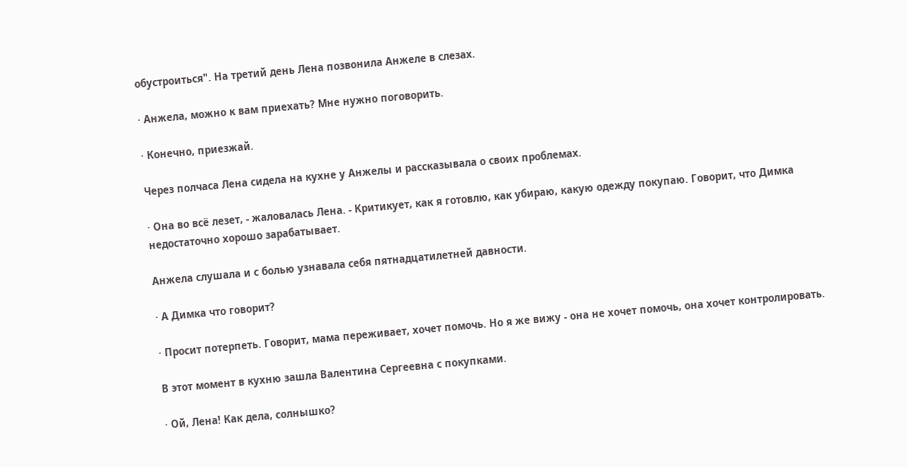обустроиться". На третий день Лена позвонила Анжеле в слезах.

· Анжела, можно к вам приехать? Мне нужно поговорить.

· Конечно, приезжай.

Через полчаса Лена сидела на кухне у Анжелы и рассказывала о своих проблемах.

· Она во всё лезет, - жаловалась Лена. - Критикует, как я готовлю, как убираю, какую одежду покупаю. Говорит, что Димка недостаточно хорошо зарабатывает.

Анжела слушала и с болью узнавала себя пятнадцатилетней давности.

· А Димка что говорит?

· Просит потерпеть. Говорит, мама переживает, хочет помочь. Но я же вижу - она не хочет помочь, она хочет контролировать.

В этот момент в кухню зашла Валентина Сергеевна с покупками.

· Ой, Лена! Как дела, солнышко?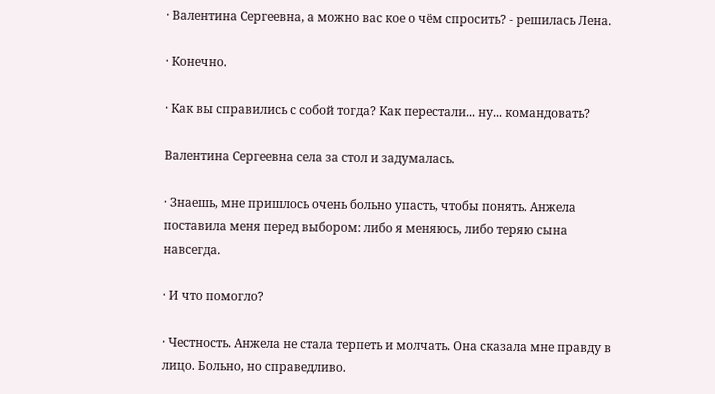· Валентина Сергеевна, а можно вас кое о чём спросить? - решилась Лена.

· Конечно.

· Как вы справились с собой тогда? Как перестали... ну... командовать?

Валентина Сергеевна села за стол и задумалась.

· Знаешь, мне пришлось очень больно упасть, чтобы понять. Анжела поставила меня перед выбором: либо я меняюсь, либо теряю сына навсегда.

· И что помогло?

· Честность. Анжела не стала терпеть и молчать. Она сказала мне правду в лицо. Больно, но справедливо.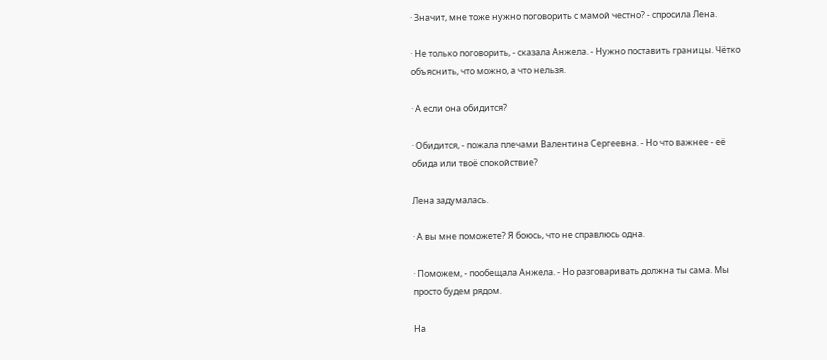· Значит, мне тоже нужно поговорить с мамой честно? - спросила Лена.

· Не только поговорить, - сказала Анжела. - Нужно поставить границы. Чётко объяснить, что можно, а что нельзя.

· А если она обидится?

· Обидится, - пожала плечами Валентина Сергеевна. - Но что важнее - её обида или твоё спокойствие?

Лена задумалась.

· А вы мне поможете? Я боюсь, что не справлюсь одна.

· Поможем, - пообещала Анжела. - Но разговаривать должна ты сама. Мы просто будем рядом.

На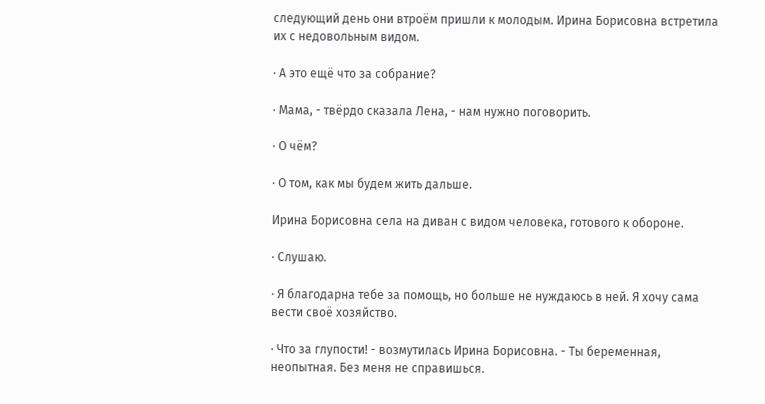следующий день они втроём пришли к молодым. Ирина Борисовна встретила их с недовольным видом.

· А это ещё что за собрание?

· Мама, - твёрдо сказала Лена, - нам нужно поговорить.

· О чём?

· О том, как мы будем жить дальше.

Ирина Борисовна села на диван с видом человека, готового к обороне.

· Слушаю.

· Я благодарна тебе за помощь, но больше не нуждаюсь в ней. Я хочу сама вести своё хозяйство.

· Что за глупости! - возмутилась Ирина Борисовна. - Ты беременная, неопытная. Без меня не справишься.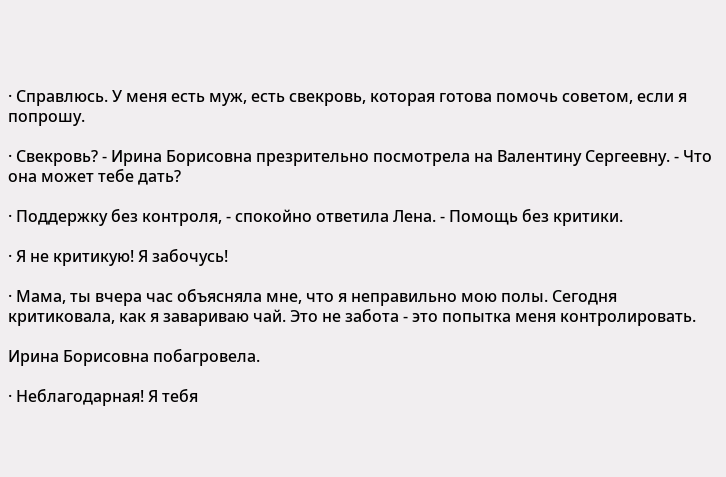· Справлюсь. У меня есть муж, есть свекровь, которая готова помочь советом, если я попрошу.

· Свекровь? - Ирина Борисовна презрительно посмотрела на Валентину Сергеевну. - Что она может тебе дать?

· Поддержку без контроля, - спокойно ответила Лена. - Помощь без критики.

· Я не критикую! Я забочусь!

· Мама, ты вчера час объясняла мне, что я неправильно мою полы. Сегодня критиковала, как я завариваю чай. Это не забота - это попытка меня контролировать.

Ирина Борисовна побагровела.

· Неблагодарная! Я тебя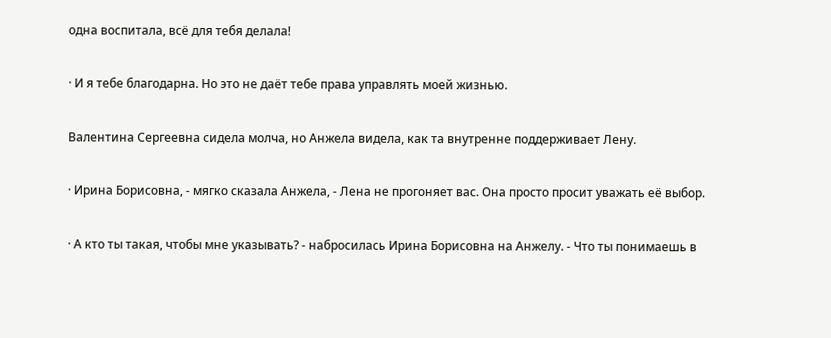одна воспитала, всё для тебя делала!

· И я тебе благодарна. Но это не даёт тебе права управлять моей жизнью.

Валентина Сергеевна сидела молча, но Анжела видела, как та внутренне поддерживает Лену.

· Ирина Борисовна, - мягко сказала Анжела, - Лена не прогоняет вас. Она просто просит уважать её выбор.

· А кто ты такая, чтобы мне указывать? - набросилась Ирина Борисовна на Анжелу. - Что ты понимаешь в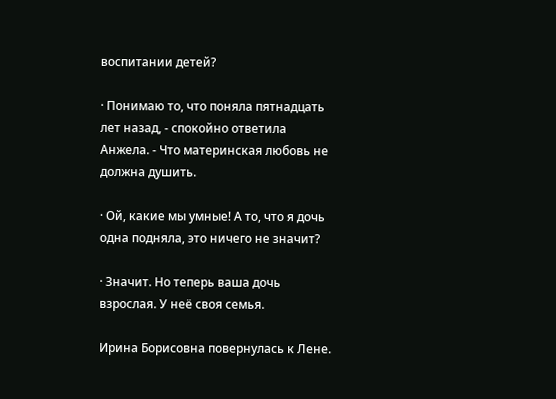воспитании детей?

· Понимаю то, что поняла пятнадцать лет назад, - спокойно ответила Анжела. - Что материнская любовь не должна душить.

· Ой, какие мы умные! А то, что я дочь одна подняла, это ничего не значит?

· Значит. Но теперь ваша дочь взрослая. У неё своя семья.

Ирина Борисовна повернулась к Лене.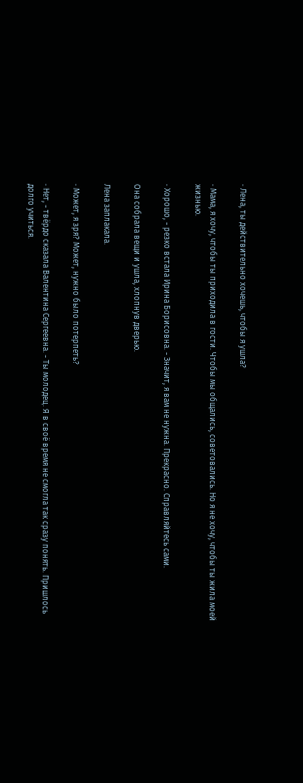· Лена, ты действительно хочешь, чтобы я ушла?

· Мама, я хочу, чтобы ты приходила в гости. Чтобы мы общались, советовались. Но я не хочу, чтобы ты жила моей жизнью.

· Хорошо, - резко встала Ирина Борисовна. - Значит, я вам не нужна. Прекрасно. Справляйтесь сами.

Она собрала вещи и ушла, хлопнув дверью.

Лена заплакала.

· Может, я зря? Может, нужно было потерпеть?

· Нет, - твёрдо сказала Валентина Сергеевна. - Ты молодец. Я в своё время не смогла так сразу понять. Пришлось долго учиться.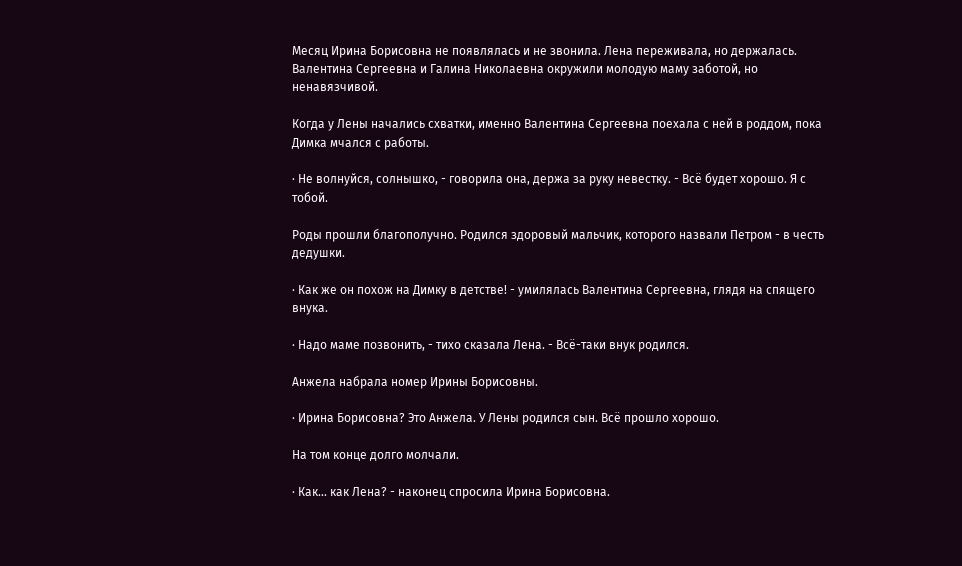Месяц Ирина Борисовна не появлялась и не звонила. Лена переживала, но держалась. Валентина Сергеевна и Галина Николаевна окружили молодую маму заботой, но ненавязчивой.

Когда у Лены начались схватки, именно Валентина Сергеевна поехала с ней в роддом, пока Димка мчался с работы.

· Не волнуйся, солнышко, - говорила она, держа за руку невестку. - Всё будет хорошо. Я с тобой.

Роды прошли благополучно. Родился здоровый мальчик, которого назвали Петром - в честь дедушки.

· Как же он похож на Димку в детстве! - умилялась Валентина Сергеевна, глядя на спящего внука.

· Надо маме позвонить, - тихо сказала Лена. - Всё-таки внук родился.

Анжела набрала номер Ирины Борисовны.

· Ирина Борисовна? Это Анжела. У Лены родился сын. Всё прошло хорошо.

На том конце долго молчали.

· Как... как Лена? - наконец спросила Ирина Борисовна.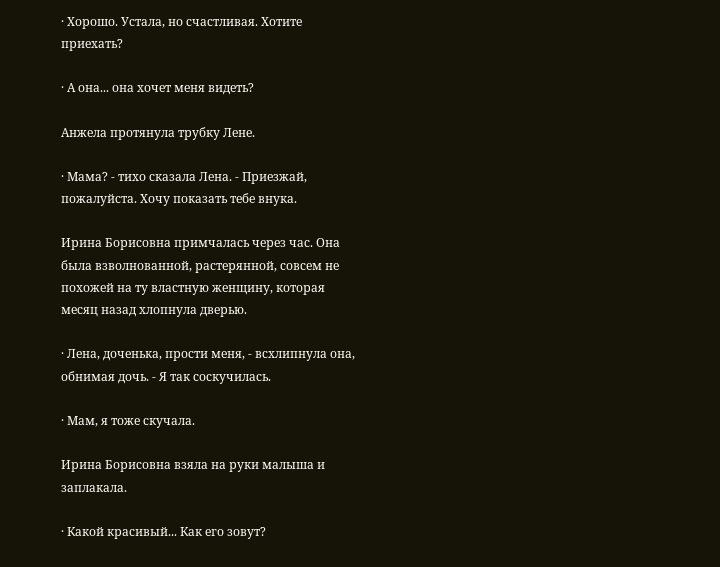· Хорошо. Устала, но счастливая. Хотите приехать?

· А она... она хочет меня видеть?

Анжела протянула трубку Лене.

· Мама? - тихо сказала Лена. - Приезжай, пожалуйста. Хочу показать тебе внука.

Ирина Борисовна примчалась через час. Она была взволнованной, растерянной, совсем не похожей на ту властную женщину, которая месяц назад хлопнула дверью.

· Лена, доченька, прости меня, - всхлипнула она, обнимая дочь. - Я так соскучилась.

· Мам, я тоже скучала.

Ирина Борисовна взяла на руки малыша и заплакала.

· Какой красивый... Как его зовут?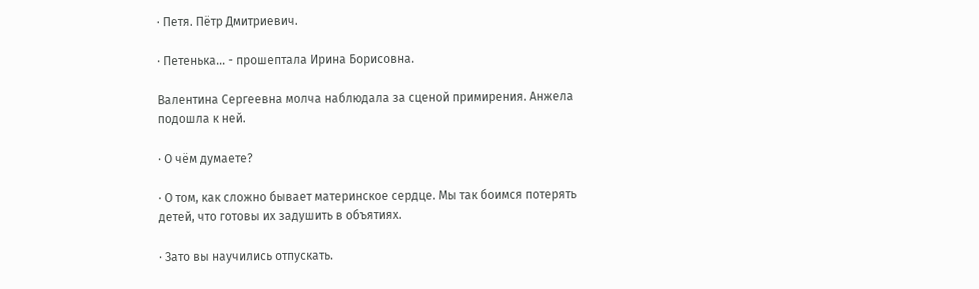· Петя. Пётр Дмитриевич.

· Петенька... - прошептала Ирина Борисовна.

Валентина Сергеевна молча наблюдала за сценой примирения. Анжела подошла к ней.

· О чём думаете?

· О том, как сложно бывает материнское сердце. Мы так боимся потерять детей, что готовы их задушить в объятиях.

· Зато вы научились отпускать.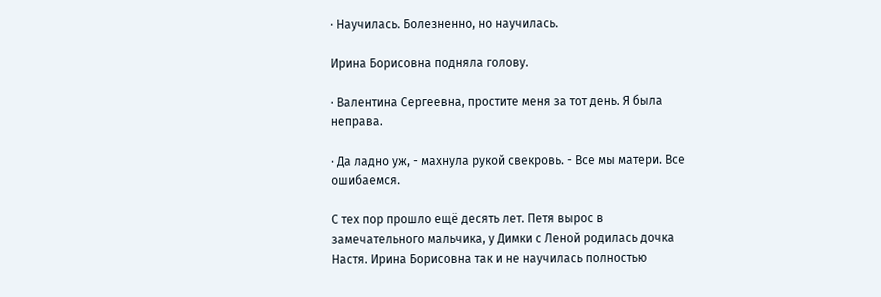· Научилась. Болезненно, но научилась.

Ирина Борисовна подняла голову.

· Валентина Сергеевна, простите меня за тот день. Я была неправа.

· Да ладно уж, - махнула рукой свекровь. - Все мы матери. Все ошибаемся.

С тех пор прошло ещё десять лет. Петя вырос в замечательного мальчика, у Димки с Леной родилась дочка Настя. Ирина Борисовна так и не научилась полностью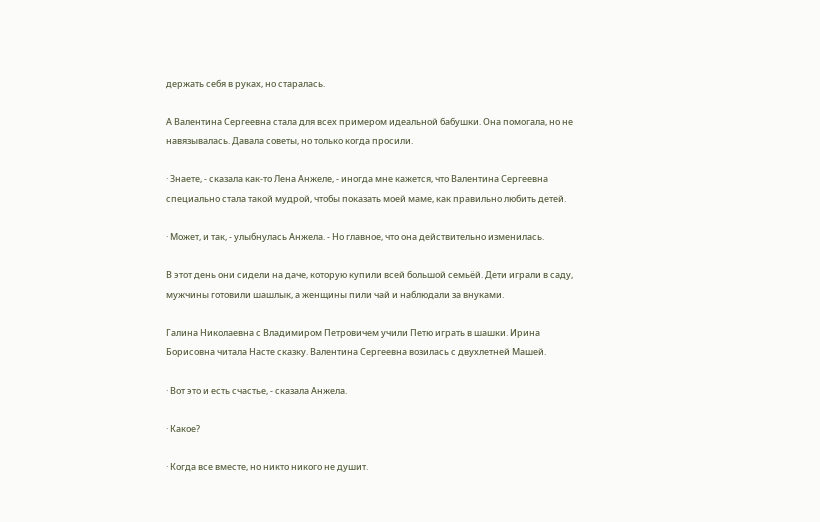держать себя в руках, но старалась.

А Валентина Сергеевна стала для всех примером идеальной бабушки. Она помогала, но не навязывалась. Давала советы, но только когда просили.

· Знаете, - сказала как-то Лена Анжеле, - иногда мне кажется, что Валентина Сергеевна специально стала такой мудрой, чтобы показать моей маме, как правильно любить детей.

· Может, и так, - улыбнулась Анжела. - Но главное, что она действительно изменилась.

В этот день они сидели на даче, которую купили всей большой семьёй. Дети играли в саду, мужчины готовили шашлык, а женщины пили чай и наблюдали за внуками.

Галина Николаевна с Владимиром Петровичем учили Петю играть в шашки. Ирина Борисовна читала Насте сказку. Валентина Сергеевна возилась с двухлетней Машей.

· Вот это и есть счастье, - сказала Анжела.

· Какое?

· Когда все вместе, но никто никого не душит.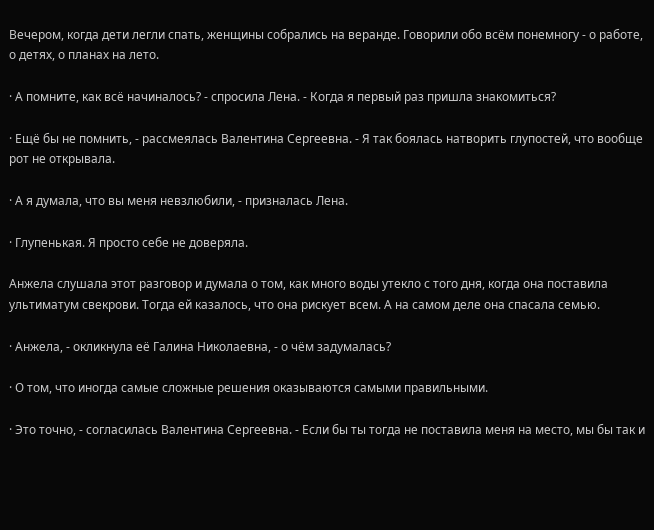Вечером, когда дети легли спать, женщины собрались на веранде. Говорили обо всём понемногу - о работе, о детях, о планах на лето.

· А помните, как всё начиналось? - спросила Лена. - Когда я первый раз пришла знакомиться?

· Ещё бы не помнить, - рассмеялась Валентина Сергеевна. - Я так боялась натворить глупостей, что вообще рот не открывала.

· А я думала, что вы меня невзлюбили, - призналась Лена.

· Глупенькая. Я просто себе не доверяла.

Анжела слушала этот разговор и думала о том, как много воды утекло с того дня, когда она поставила ультиматум свекрови. Тогда ей казалось, что она рискует всем. А на самом деле она спасала семью.

· Анжела, - окликнула её Галина Николаевна, - о чём задумалась?

· О том, что иногда самые сложные решения оказываются самыми правильными.

· Это точно, - согласилась Валентина Сергеевна. - Если бы ты тогда не поставила меня на место, мы бы так и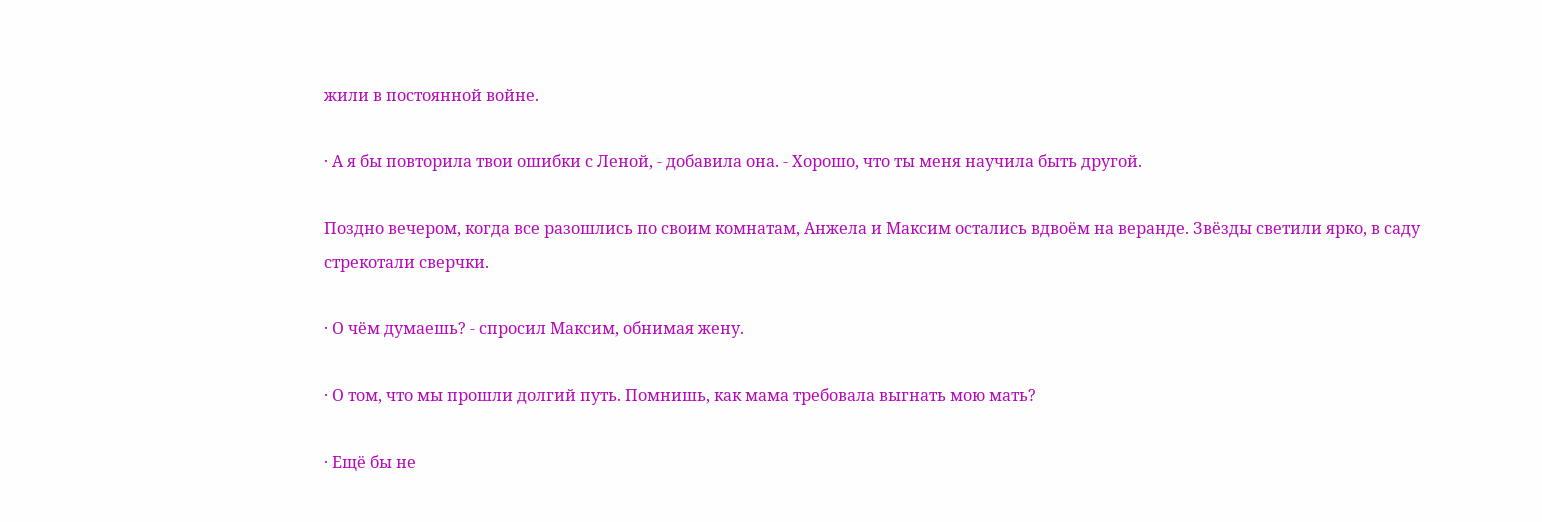жили в постоянной войне.

· А я бы повторила твои ошибки с Леной, - добавила она. - Хорошо, что ты меня научила быть другой.

Поздно вечером, когда все разошлись по своим комнатам, Анжела и Максим остались вдвоём на веранде. Звёзды светили ярко, в саду стрекотали сверчки.

· О чём думаешь? - спросил Максим, обнимая жену.

· О том, что мы прошли долгий путь. Помнишь, как мама требовала выгнать мою мать?

· Ещё бы не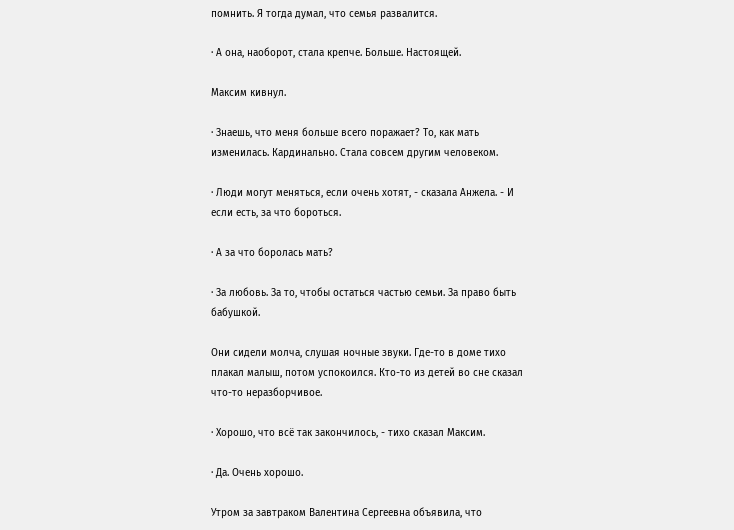помнить. Я тогда думал, что семья развалится.

· А она, наоборот, стала крепче. Больше. Настоящей.

Максим кивнул.

· Знаешь, что меня больше всего поражает? То, как мать изменилась. Кардинально. Стала совсем другим человеком.

· Люди могут меняться, если очень хотят, - сказала Анжела. - И если есть, за что бороться.

· А за что боролась мать?

· За любовь. За то, чтобы остаться частью семьи. За право быть бабушкой.

Они сидели молча, слушая ночные звуки. Где-то в доме тихо плакал малыш, потом успокоился. Кто-то из детей во сне сказал что-то неразборчивое.

· Хорошо, что всё так закончилось, - тихо сказал Максим.

· Да. Очень хорошо.

Утром за завтраком Валентина Сергеевна объявила, что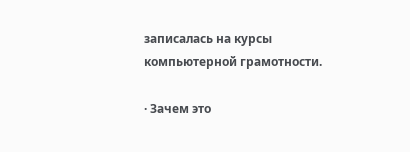записалась на курсы компьютерной грамотности.

· Зачем это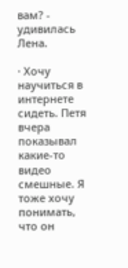вам? - удивилась Лена.

· Хочу научиться в интернете сидеть. Петя вчера показывал какие-то видео смешные. Я тоже хочу понимать, что он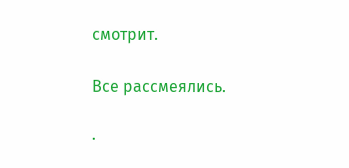смотрит.

Все рассмеялись.

·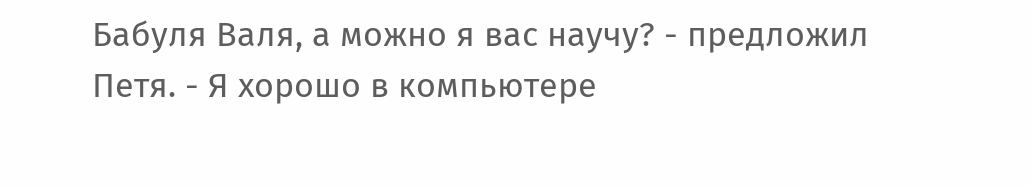Бабуля Валя, а можно я вас научу? - предложил Петя. - Я хорошо в компьютере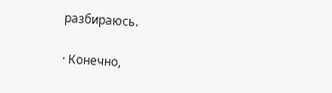разбираюсь.

· Конечно,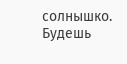солнышко. Будешь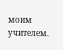моим учителем.